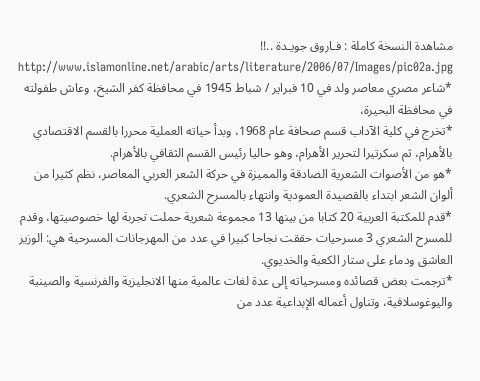مشاهدة النسخة كاملة : فـاروق جويـدة ..!!
http://www.islamonline.net/arabic/arts/literature/2006/07/Images/pic02a.jpg
*شاعر مصري معاصر ولد في 10 فبراير / شباط 1945 في محافظة كفر الشيخ، وعاش طفولته في محافظة البحيرة،
*تخرج في كلية الآداب قسم صحافة عام 1968، وبدأ حياته العملية محررا بالقسم الاقتصادي بالأهرام، ثم سكرتيرا لتحرير الأهرام، وهو حاليا رئيس القسم الثقافي بالأهرام.
*هو من الأصوات الشعرية الصادقة والمميزة في حركة الشعر العربي المعاصر، نظم كثيرا من ألوان الشعر ابتداء بالقصيدة العمودية وانتهاء بالمسرح الشعري.
*قدم للمكتبة العربية 20 كتابا من بينها 13 مجموعة شعرية حملت تجربة لها خصوصيتها، وقدم للمسرح الشعري 3 مسرحيات حققت نجاحا كبيرا في عدد من المهرجانات المسرحية هي: الوزير العاشق ودماء على ستار الكعبة والخديوي.
*ترجمت بعض قصائده ومسرحياته إلى عدة لغات عالمية منها الانجليزية والفرنسية والصينية واليوغوسلافية، وتناول أعماله الإبداعية عدد من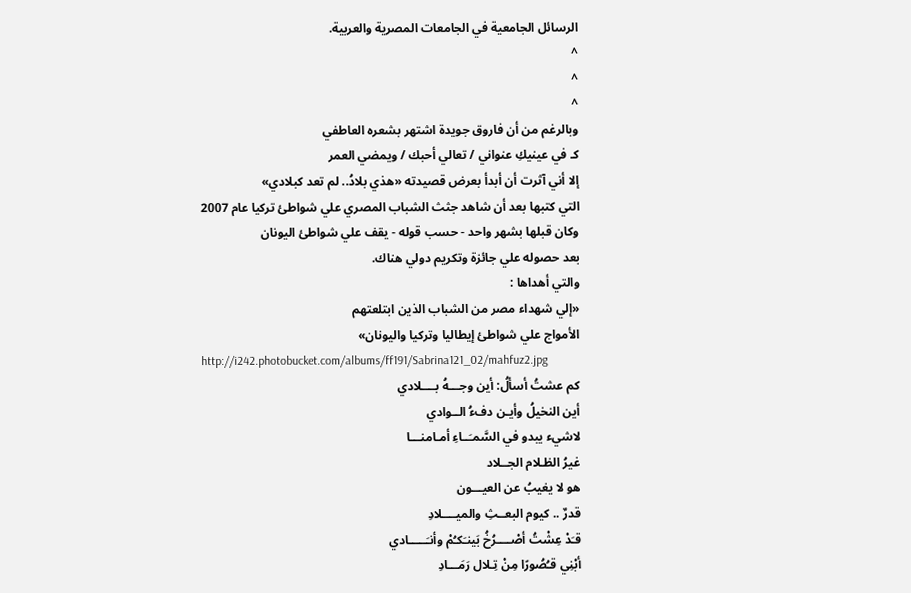الرسائل الجامعية في الجامعات المصرية والعربية.
^
^
^
وبالرغم من أن فاروق جويدة اشتهر بشعره العاطفي
كـ في عينيكِ عنواني / تعالي أحبك / ويمضي العمر
إلا أني آثرت أن أبدأ بعرض قصيدته «هذي بلادُ.. لم تعد كبلادي»
التي كتبها بعد أن شاهد جثث الشباب المصري علي شواطئ تركيا عام 2007
وكان قبلها بشهر واحد - حسب قوله - يقف علي شواطئ اليونان
بعد حصوله علي جائزة وتكريم دولي هناك.
والتي أهداها :
«إلي شهداء مصر من الشباب الذين ابتلعتهم
الأمواج علي شواطئ إيطاليا وتركيا واليونان»
http://i242.photobucket.com/albums/ff191/Sabrina121_02/mahfuz2.jpg
كم عشتُ أسألُ: أين وجـــهُ بــــلادي
أين النخيلُ وأيـن دفءُ الــوادي
لاشيء يبدو في السَّمـَــاءِ أمـامنـــا
غيرُ الظـلام الجــلاد
هو لا يغيبُ عن العيـــون
قدرٌ .. كيوم البعــثِ والميــــلادِ
قـَدْ عِشْتُ أصْــــرُخُ بَينـَكـُمْ وأنـَـــــادي
أبْنِي قـُصُورًا مِنْ تِـلال رَمَـــادِ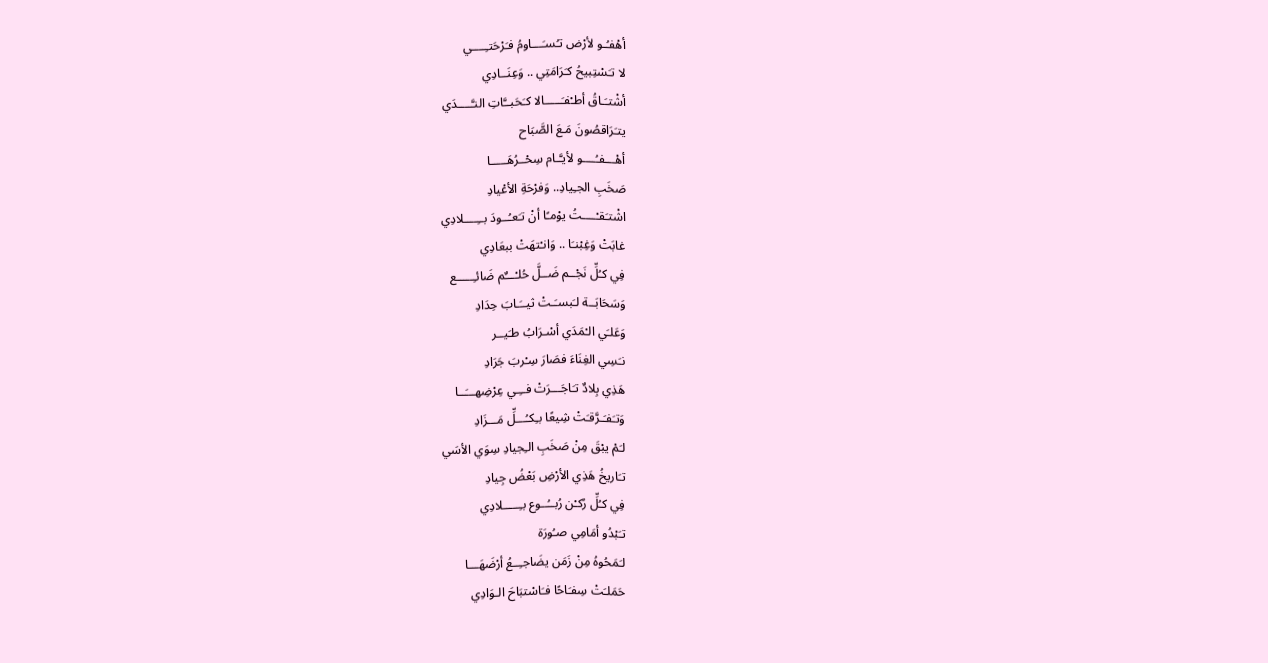أهْفـُـو لأرْض تـُسـَـــاومُ فـَرْحَتـِــــي
لا تـَسْتِبيحُ كـَرَامَتِي .. وَعِنَــادِي
أشْتـَـاقُ أطـْفـَـــــالا كـَحَبــَّاتِ النـَّــــدَي
يتـَرَاقصُونَ مَـعَ الصَّبَاح
أهْـــفـُــــو لأيـَّـام سِحْــرُهَـــــا
صَخَبِ الجـِيادِ.. وَفرْحَةِ الأعْيادِ
اشْتـَقـْــــتُ يوْمـًا أنْ تـَعـُــودَ بــِــــلادِي
غابَتْ وَغِبْنـَا .. وَانـْتهَتْ ببعَادِي
فِي كـُلِّ نَجْــم ضَــلَّ حُلـْـــٌم ضَائـِـــــع
وَسَحَابَــة لـَبسـَـتْ ثيــَـابَ حِدَادِ
وَعَلـَي الـْمَدَي أسْـرَابُ طـَيــر
نـَسِي الغِنَاءَ فصَارَ سِـْربَ جَرَادِ
هَذِي بِلادٌ تـَاجَـــرَتْ فــِـي عِرْضِهـــَــا
وَتـَفـَـرَّقـَتْ شِيعًا بـِكـُـــلِّ مَـــزَادِ
لـَمْ يبْقَ مِنْ صَخَبِ الـِجيادِ سِوَي الأسَي
تـَاريخُ هَذِي الأرْضِ بَعْضُ جِيادِ
فِي كـُلِّ رُكـْن رُبــُــوع بـِـــــلادِي
تـَبْدُو أمَامِي صـُورَة
لـَمَحُوهُ مِنْ زَمَن يضَاجـِــعُ أرْضَهَـــا
حَمَلـَتْ سِفـَاحًا فـَاسْتبَاحَ الـوَادِي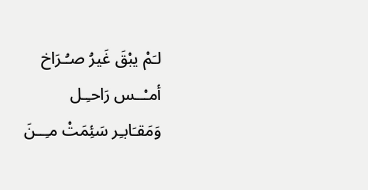لـَمْ يبْقَ غَيرُ صـُـرَاخ أمـْــس رَاحـِـل
وَمَقـَابـِر سَئِمَتْ مـِــنَ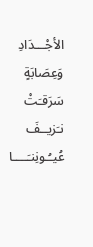الأجْـــدَادِ
وَعِصَابَةٍ سَرَقـَتْ نـَزيــفَ عُيـُـونِنـَــــا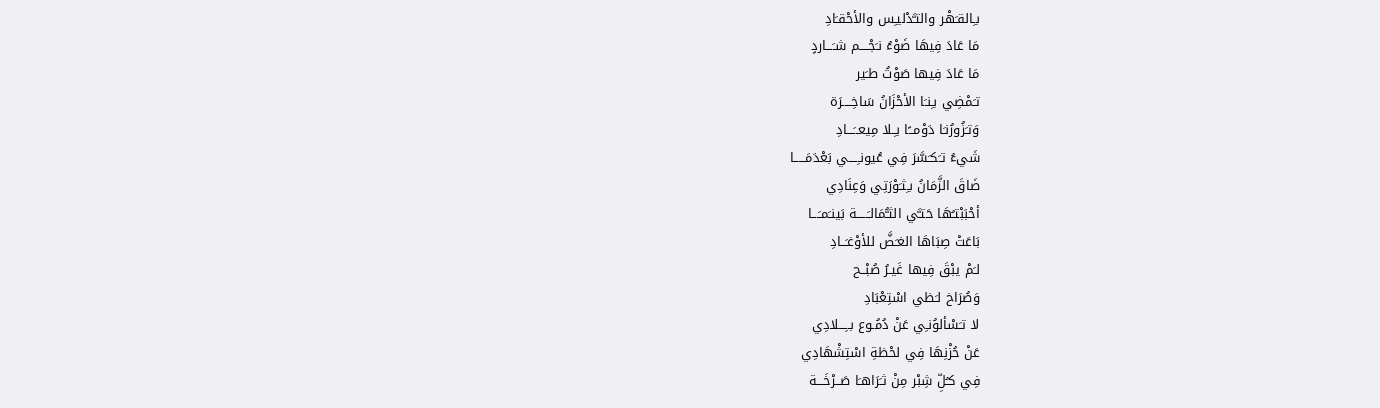بـِالقـَهْر والتـَّدْليـِس والأحْقـَادِ
مَا عَادَ فِيهَا ضَوْءُ نـَجْــــم شـَـــاردٍ
مَا عَادَ فِيها صَوْتُ طـَير
تـَمْضِي بـِنـَا الأحْزَانُ سَاخِــــرَة
وَتـَزُورُنـَا دَوْمــًا بـِـلا مِيعــَـــادِ
شَيءُ تـَكـَسَّرَ فِي عُيونـِــــي بَعْدَمَـــــا
ضَاقَ الزَّمَانُ بـِثـَوْرَتِي وَعِنَادِي
أحْبَبْتـُهَا حَتـَّي الثـُّمَالـَـــــة بَينـَمـَـــا
بَاعَتْ صِبَاهَا الغـَضَّ للأوْغـَــادِ
لـَمْ يبْقَ فِيها غَيـرُ صُبْــح
وَصُرَاخ لـَظي اسْتِعْبَادِ
لا تـَسْألوُنـِي عَنْ دُمُـوع بــِـــلادِي
عَنْ حُزْنِهَا فِي لحْظةِ اسْتِشْهَادِي
فِي كـُلِّ شِبْر مِنْ ثـَرَاهـَا صَــرْخَـــة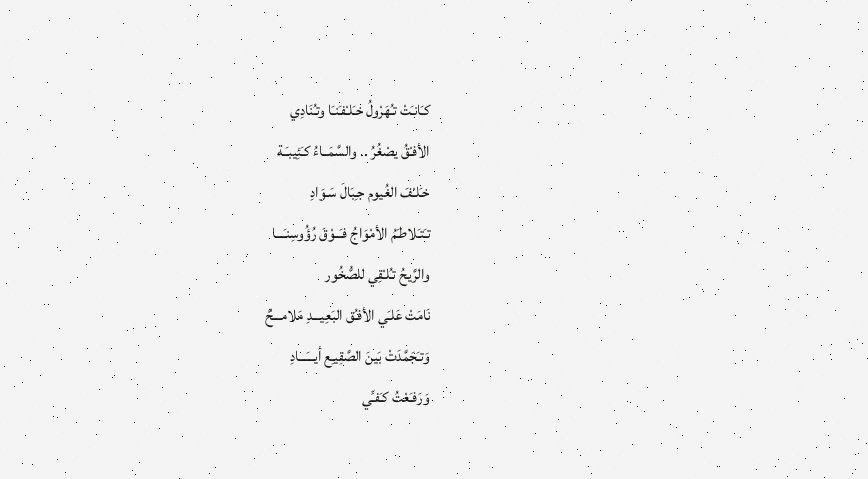كـَانـَتْ تـُهَرْولُ خـَلـْفـَنـَا وتـُنَادِي
الأفـْقُ يصْغُرُ .. والسَّمَــاءُ كـَئِيبـَـة
خـَلـْفَ الغُيوم جـِبَالَ سَـوَادِ
تـَتـَلاطـَمُ الأمْوَاجُ فـَــوْقَ رُؤُوسِنـَـــا
والرَّيحُ تـُلـْقِي للصُّخُور
نَامَتْ عَلـَي الأفـُق البَعِيـــدِ مَلامـــحٌ
وَتـَجَمَّدَتْ بَينَ الصَّقِيـِع أيـــَـــادِ
وَرَفـَعْتُ كـَفـِّي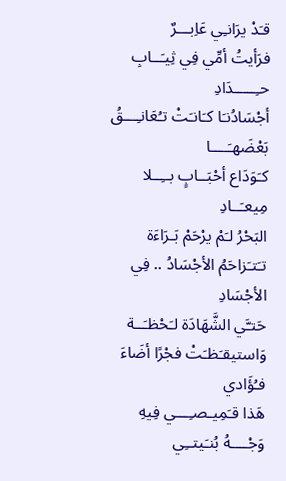قـَدْ يرَانـِي عَاِبـــرٌ
فرَأيتُ أمِّي فِي ثِيـَــابِ حـِـــــدَادِ
أجْسَادُنـَا كـَانـَتْ تـُعَانـِـــقُ بَعْضَهـَــــا
كـَوَدَاع أحْبَــابٍ بــِــلا مِيعـَــادِ
البَحْرُ لـَمْ يرْحَمْ بَـرَاءَة
تـَتـَزاحَمُ الأجْسَادُ .. فِي الأجْسَادِ
حَتـَّي الشَّهَادَة لـَحْظـَــة
وَاستيقـَظـَتْ فجْرًا أضَاءَ فـُؤَادي
هَذا قـَمِيـصـِـــي فِيهِ وَجْــــهُ بُنـَيتــِي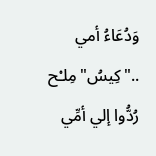وَدُعَاءُ أمي .."كِيسُ"مِلـْح
رُدُّوا إلي أمِّي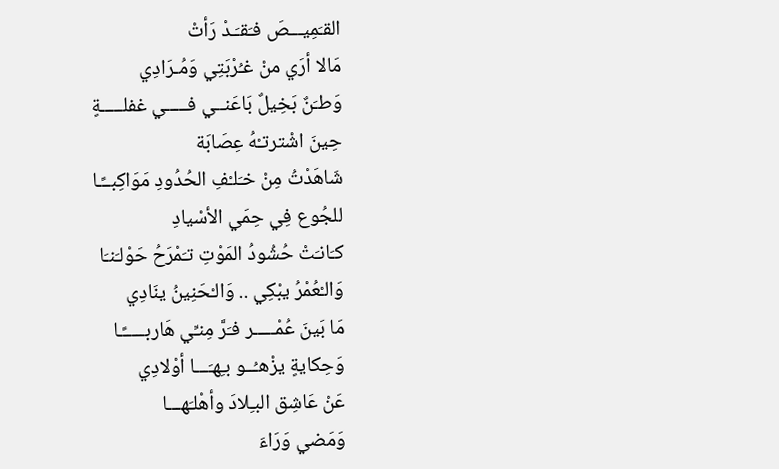القـَمِيـــصَ فـَقـَـدْ رَأتْ
مَالا أرَي منْ غـُرْبَتِي وَمُـرَادِي
وَطـَنٌ بَخِيلٌ بَاعَنــي فـــــي غفلـــــةٍ
حِينَ اشْترتـْهُ عِصَابَة
شَاهَدْتُ مِنْ خـَلـْفِ الحُدُودِ مَوَاكِبــًـا
للجُوع فِي حِمَي الأسْيادِ
كـَانـَتْ حُشُودُ المَوْتِ تـَمْرَحُ حَوْلـَنـَا
وَالـْعُمْرُ يبْكِي .. وَالـْحَنِينُ ينَادِي
مَا بَينَ عُمْـــــر فـَرَّ مِنـِّي هَاربـــــًـا
وَحِكايةٍ يزْهـُــو بـِهـَـــا أوْلادِي
عَنْ عَاشِق البـِلادَ وأهْلـَهـــا
وَمَضي وَرَاءَ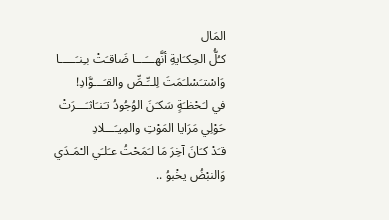المَال
كـُلُّ الحِكـَايةِ أنَّهـــَـــا ضَاقـَتْ بـِنـَـــــا
وَاسْتـَسْلـَمَتَ لِلــِّـصِّ والقـَـــوَّادِ!
في لـَحْظـَةٍ سَكـَنَ الوُجُودُ تـَنـَاثـَـــرَتْ
حَوْلِي مَرَايا المَوْتِ والمِيـَـــلادِ
قـَدْ كـَانَ آخِرَ مَا لـَمَحْتُ عـَلـَي الـْمَـدَي
وَالنبْضُ يخْبوُ ..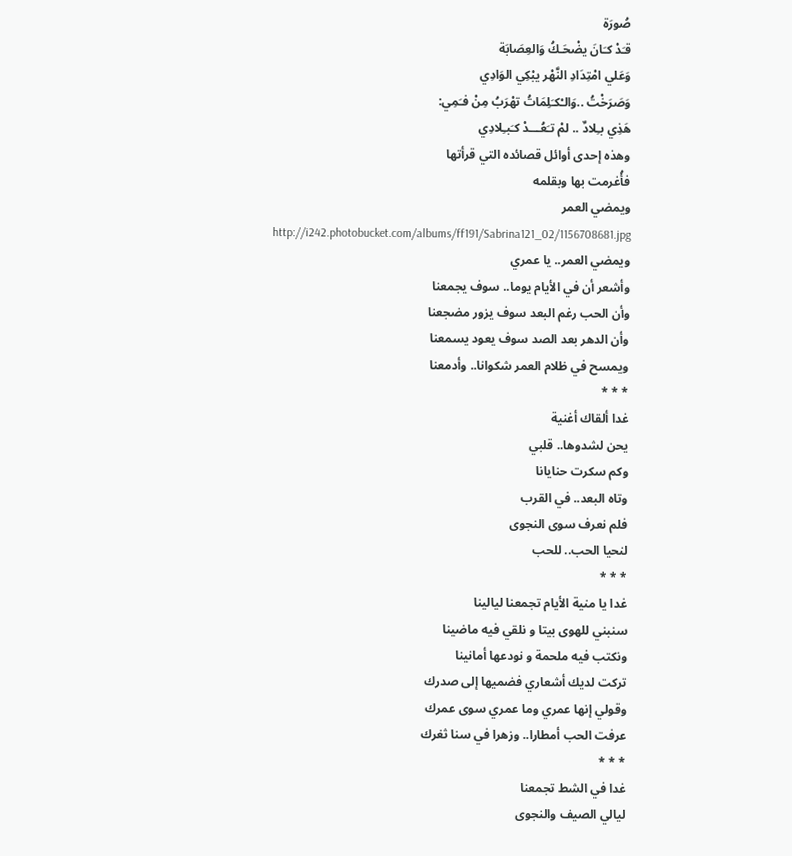صُورَة
قـَدْ كـَانَ يضْحَـكُ وَالعِصَابَة
وَعَلي امْتِدَادِ النَّهْر يبْكِي الوَادِي
وَصَرَخْتُ ..وَالـْكـَلِمَاتُ تهْرَبُ مِنْ فـَمِي:
هَذِي بـِلادٌ .. لمْ تـَعُـــدْ كـَبـِلادِي
وهذه إحدى أوائل قصائده التي قرأتها
فأُغرمت بها وبقلمه
ويمضي العمر
http://i242.photobucket.com/albums/ff191/Sabrina121_02/1156708681.jpg
ويمضي العمر.. يا عمري
وأشعر أن في الأيام يوما.. سوف يجمعنا
وأن الحب رغم البعد سوف يزور مضجعنا
وأن الدهر بعد الصد سوف يعود يسمعنا
ويمسح في ظلام العمر شكوانا.. وأدمعنا
* * *
غدا ألقاك أغنية
يحن لشدوها.. قلبي
وكم سكرت حنايانا
وتاه البعد.. في القرب
فلم نعرف سوى النجوى
لنحيا الحب.. للحب
* * *
غدا يا منية الأيام تجمعنا ليالينا
سنبني للهوى بيتا و نلقي فيه ماضينا
ونكتب فيه ملحمة و نودعها أمانينا
تركت لديك أشعاري فضميها إلى صدرك
وقولي إنها عمري وما عمري سوى عمرك
عرفت الحب أمطارا.. وزهرا في سنا ثغرك
* * *
غدا في الشط تجمعنا
ليالي الصيف والنجوى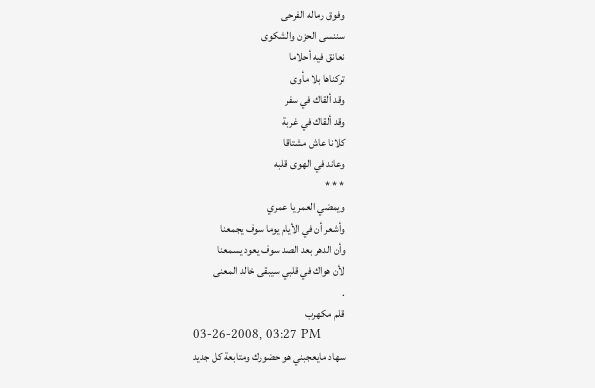وفوق رماله الفرحى
سننسى الحزن والشكوى
نعانق فيه أحلاما
تركناها بلا مأوى
وقد ألقاك في سفر
وقد ألقاك في غربة
كلانا عاش مشتاقا
وعاند في الهوى قلبه
* * *
ويمضي العمر يا عمري
وأشعر أن في الأيام يوما سوف يجمعنا
وأن الدهر بعد الصد سوف يعود يسمعنا
لأن هواك في قلبي سيبقى خالد المعنى
.
قلم مكهرب
03-26-2008, 03:27 PM
سهاد مايعجبني هو حضورك ومتابعة كل جديد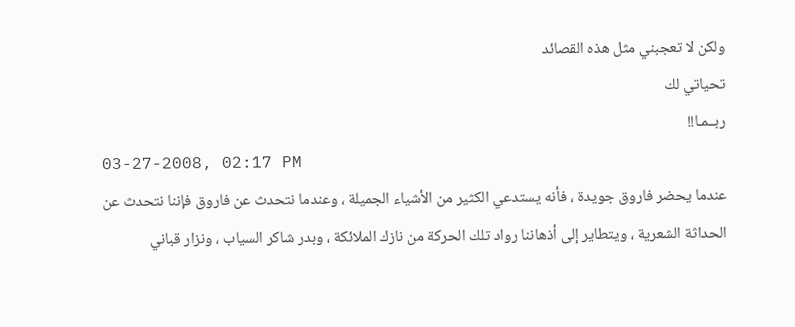ولكن لا تعجبني مثل هذه القصائد
تحياتي لك
ربــمـا!!
03-27-2008, 02:17 PM
عندما يحضر فاروق جويدة ، فأنه يستدعي الكثير من الأشياء الجميلة ، وعندما نتحدث عن فاروق فإننا نتحدث عن الحداثة الشعرية ، ويتطاير إلى أذهاننا رواد تلك الحركة من نازك الملائكة ، وبدر شاكر السياب ، ونزار قباني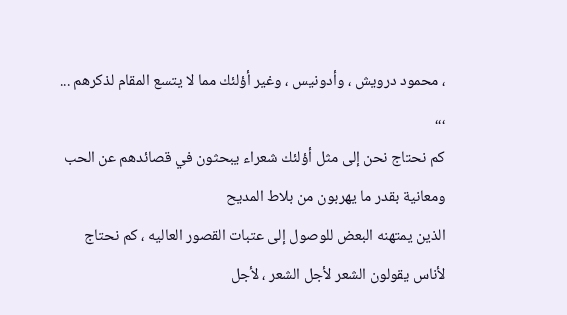، محمود درويش ، وأدونيس ، وغير أؤلئك مما لا يتسع المقام لذكرهم ...
،،،
كم نحتاج نحن إلى مثل أؤلئك شعراء يبحثون في قصائدهم عن الحب ومعانية بقدر ما يهربون من بلاط المديح
الذين يمتهنه البعض للوصول إلى عتبات القصور العاليه ، كم نحتاج لأناس يقولون الشعر لأجل الشعر ، لأجل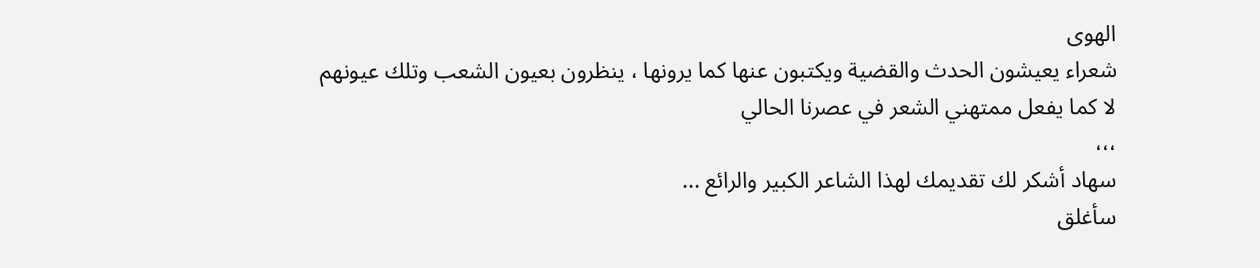الهوى
شعراء يعيشون الحدث والقضية ويكتبون عنها كما يرونها ، ينظرون بعيون الشعب وتلك عيونهم
لا كما يفعل ممتهني الشعر في عصرنا الحالي
،،،
سهاد أشكر لك تقديمك لهذا الشاعر الكبير والرائع ...
سأغلق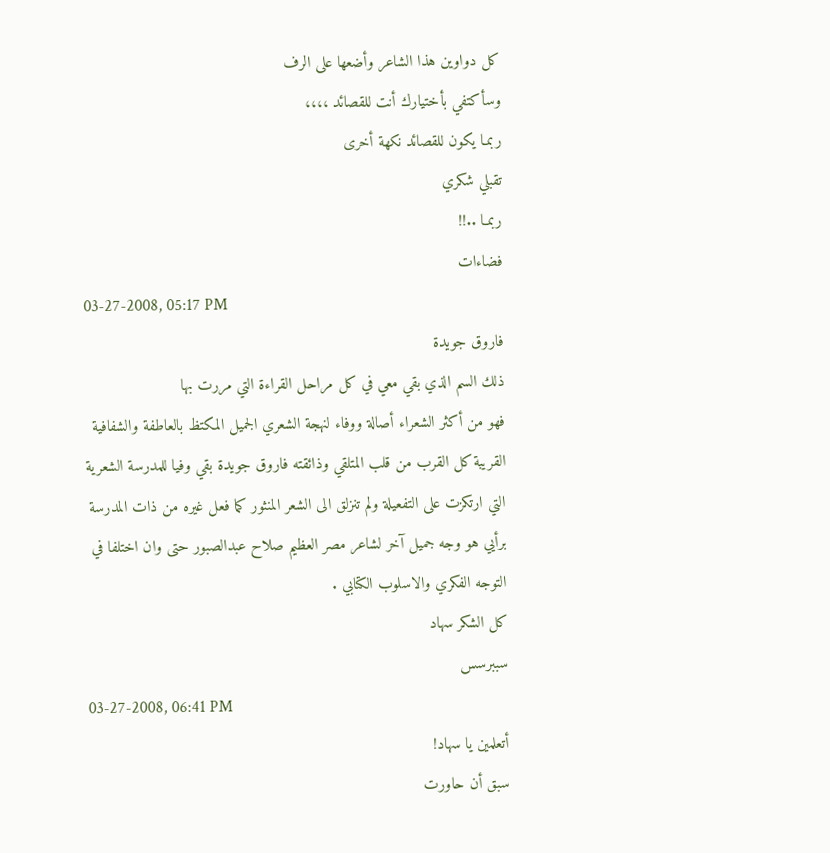كل دواوين هذا الشاعر وأضعها على الرف
وسأكتفي بأختيارك أنت للقصائد ،،،،
ربمـا يكون للقصائد نكهة أخرى
تقبلي شكري
ربمـا ..!!
فضاءات
03-27-2008, 05:17 PM
فاروق جويدة
ذلك السم الذي بقي معي في كل مراحل القراءة التي مررت بها
فهو من أكثر الشعراء أصالة ووفاء لنهجة الشعري الجميل المكتظ بالعاطفة والشفافية القريبة كل القرب من قلب المتلقي وذائقته فاروق جويدة بقي وفيا للمدرسة الشعرية التي ارتكزت على التفعيلة ولم تنزلق الى الشعر المنثور كما فعل غيره من ذات المدرسة
برأيي هو وجه جميل آخر لشاعر مصر العظيم صلاح عبدالصبور حتى وان اختلفا في التوجه الفكري والاسلوب الكتابي .
كل الشكر سهاد
سببرسس
03-27-2008, 06:41 PM
أتعلمين يا سهاد!
سبق أن حاورت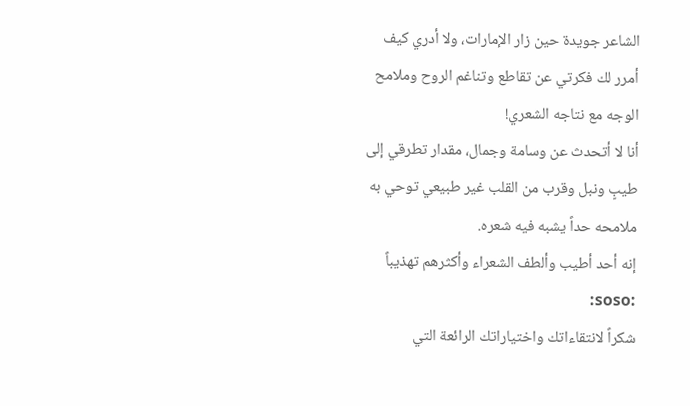الشاعر جويدة حين زار الإمارات، ولا أدري كيف أمرر لك فكرتي عن تقاطع وتناغم الروح وملامح الوجه مع نتاجه الشعري!
أنا لا أتحدث عن وسامة وجمال، مقدار تطرقي إلى طيبٍ ونبل وقرب من القلب غير طبيعي توحي به ملامحه حداً يشبه فيه شعره.
إنه أحد أطيب وألطف الشعراء وأكثرهم تهذيباً :soso:
شكراً لانتقاءاتك واختياراتك الرائعة التي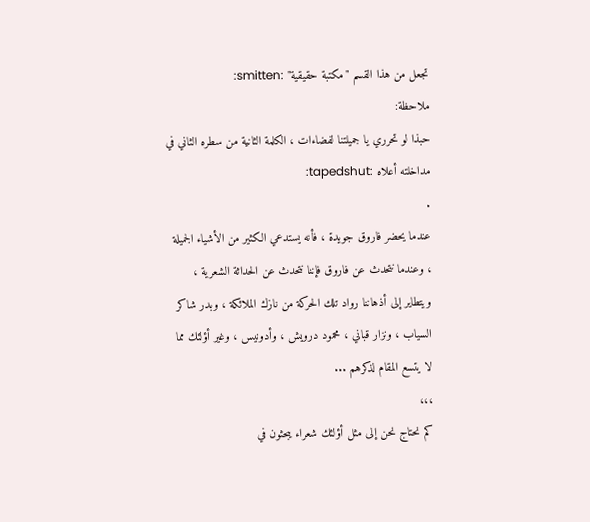تجعل من هذا القسم "مكتبة حقيقية" :smitten:
ملاحظة:
حبذا لو تحرري يا جميلتنا لفضاءات ، الكلمة الثانية من سطره الثاني في مداخلته أعلاه :tapedshut:
.
عندما يحضر فاروق جويدة ، فأنه يستدعي الكثير من الأشياء الجميلة ، وعندما نتحدث عن فاروق فإننا نتحدث عن الحداثة الشعرية ، ويتطاير إلى أذهاننا رواد تلك الحركة من نازك الملائكة ، وبدر شاكر السياب ، ونزار قباني ، محمود درويش ، وأدونيس ، وغير أؤلئك مما لا يتسع المقام لذكرهم ...
،،،
كم نحتاج نحن إلى مثل أؤلئك شعراء يبحثون في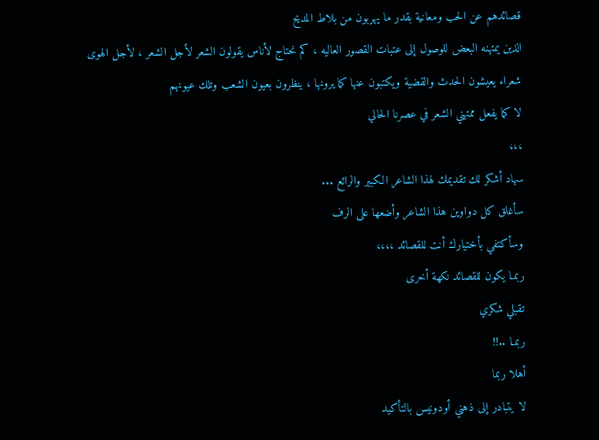قصائدهم عن الحب ومعانية بقدر ما يهربون من بلاط المديح
الذين يمتهنه البعض للوصول إلى عتبات القصور العاليه ، كم نحتاج لأناس يقولون الشعر لأجل الشعر ، لأجل الهوى
شعراء يعيشون الحدث والقضية ويكتبون عنها كما يرونها ، ينظرون بعيون الشعب وتلك عيونهم
لا كما يفعل ممتهني الشعر في عصرنا الحالي
،،،
سهاد أشكر لك تقديمك لهذا الشاعر الكبير والرائع ...
سأغلق كل دواوين هذا الشاعر وأضعها على الرف
وسأكتفي بأختيارك أنت للقصائد ،،،،
ربمـا يكون للقصائد نكهة أخرى
تقبلي شكري
ربمـا ..!!
أهلا ربما
لا يتبادر إلى ذهني أودونيس بالتأكيد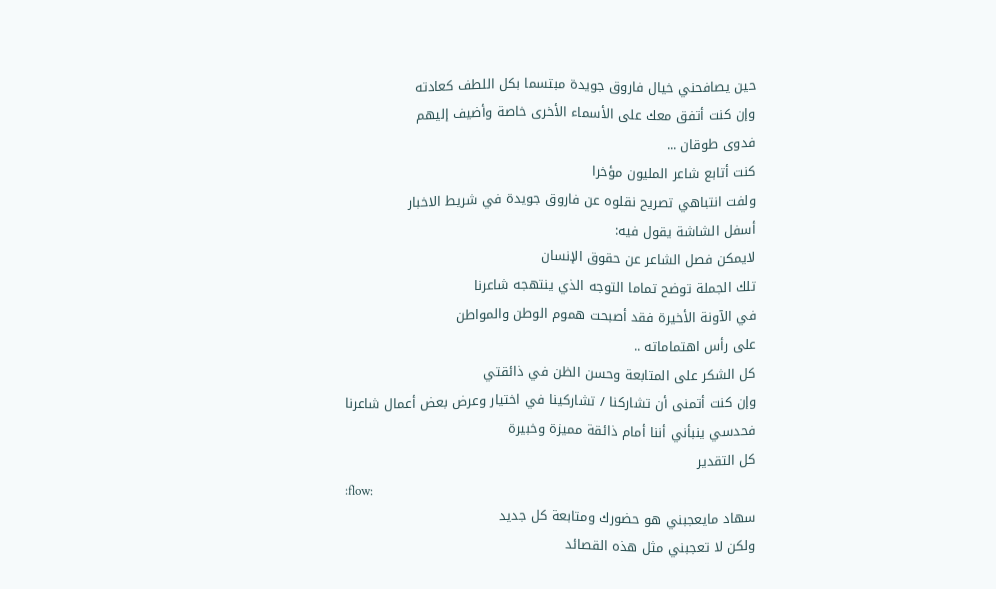حين يصافحني خيال فاروق جويدة مبتسما بكل اللطف كعادته
وإن كنت أتفق معك على الأسماء الأخرى خاصة وأضيف إليهم
فدوى طوقان ...
كنت أتابع شاعر المليون مؤخرا
ولفت انتباهي تصريح نقلوه عن فاروق جويدة في شريط الاخبار
أسفل الشاشة يقول فيه:
لايمكن فصل الشاعر عن حقوق الإنسان
تلك الجملة توضح تماما التوجه الذي ينتهجه شاعرنا
في الآونة الأخيرة فقد أصبحت هموم الوطن والمواطن
على رأس اهتماماته ..
كل الشكر على المتابعة وحسن الظن في ذائقتي
وإن كنت أتمنى أن تشاركنا / تشاركينا في اختيار وعرض بعض أعمال شاعرنا
فحدسي ينبأني أننا أمام ذائقة مميزة وخبيرة
كل التقدير
:flow:
سهاد مايعجبني هو حضورك ومتابعة كل جديد
ولكن لا تعجبني مثل هذه القصائد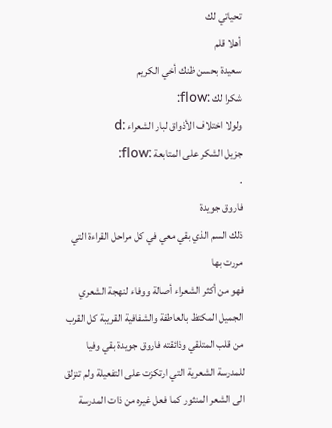تحياتي لك
أهلا قلم
سعيدة بحسن ظنك أخي الكريم
شكرا لك :flow:
ولولا اختلاف الأذواق لبار الشعراء :d
جزيل الشكر على المتابعة :flow:
.
فاروق جويدة
ذلك السم الذي بقي معي في كل مراحل القراءة التي مررت بها
فهو من أكثر الشعراء أصالة ووفاء لنهجة الشعري الجميل المكتظ بالعاطفة والشفافية القريبة كل القرب من قلب المتلقي وذائقته فاروق جويدة بقي وفيا للمدرسة الشعرية التي ارتكزت على التفعيلة ولم تنزلق الى الشعر المنثور كما فعل غيره من ذات المدرسة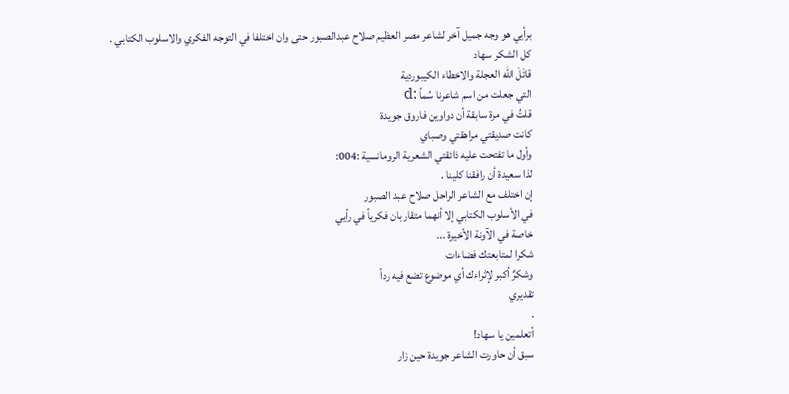برأيي هو وجه جميل آخر لشاعر مصر العظيم صلاح عبدالصبور حتى وان اختلفا في التوجه الفكري والاسلوب الكتابي .
كل الشكر سهاد
قاتَلَ الله العجلة والاخطاء الكيبوردية
التي جعلت من اسم شاعرنا سُماً :d
قلتُ في مرة سابقة أن دواوين فاروق جويدة
كانت صديقتي مراهقتي وصباي
وأول ما تفتحت عليه ذائقتي الشعرية الرومانسية :004:
لذا سعيدة أن رافقنا كلينا .
إن اختلف مع الشاعر الراحل صلاح عبد الصبور
في الأسلوب الكتابي إلا أنهما متقاربان فكرياً في رأيي
خاصة في الآونة الأخيرة ...
شكرا لمتابعتك فضاءات
وشكرٌ أكبر لإثراءك أي موضوع تضع فيه رداً
تقديري
.
أتعلمين يا سهاد!
سبق أن حاورت الشاعر جويدة حين زار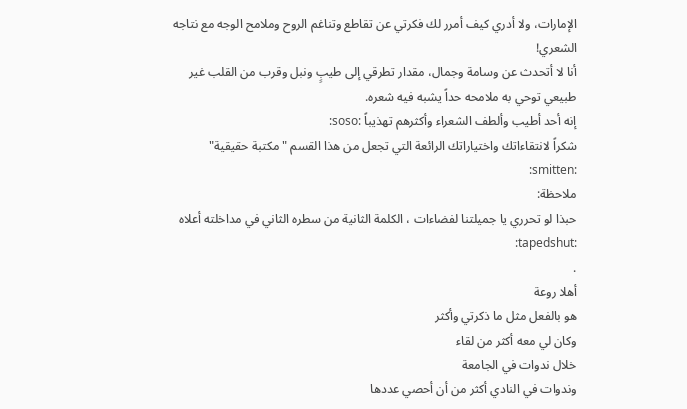الإمارات، ولا أدري كيف أمرر لك فكرتي عن تقاطع وتناغم الروح وملامح الوجه مع نتاجه الشعري!
أنا لا أتحدث عن وسامة وجمال، مقدار تطرقي إلى طيبٍ ونبل وقرب من القلب غير طبيعي توحي به ملامحه حداً يشبه فيه شعره.
إنه أحد أطيب وألطف الشعراء وأكثرهم تهذيباً :soso:
شكراً لانتقاءاتك واختياراتك الرائعة التي تجعل من هذا القسم "مكتبة حقيقية" :smitten:
ملاحظة:
حبذا لو تحرري يا جميلتنا لفضاءات ، الكلمة الثانية من سطره الثاني في مداخلته أعلاه :tapedshut:
.
أهلا روعة
هو بالفعل مثل ما ذكرتي وأكثر
وكان لي معه أكثر من لقاء
خلال ندوات في الجامعة
وندوات في النادي أكثر من أن أحصي عددها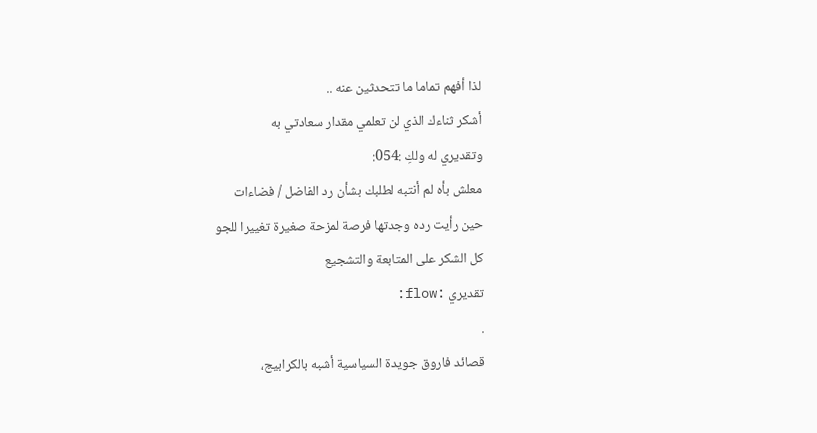لذا أفهم تماما ما تتحدثين عنه ..
أشكر ثناءك الذي لن تعلمي مقدار سعادتي به
وتقديري له ولكِ :054:
معلش بأه لم أنتبه لطلبك بشأن رد الفاضل / فضاءات
حين رأيت رده وجدتها فرصة لمزحة صغيرة تغييرا للجو
كل الشكر على المتابعة والتشجيع
تقديري :flow:
.
قصائد فاروق جويدة السياسية أشبه بالكرابيج،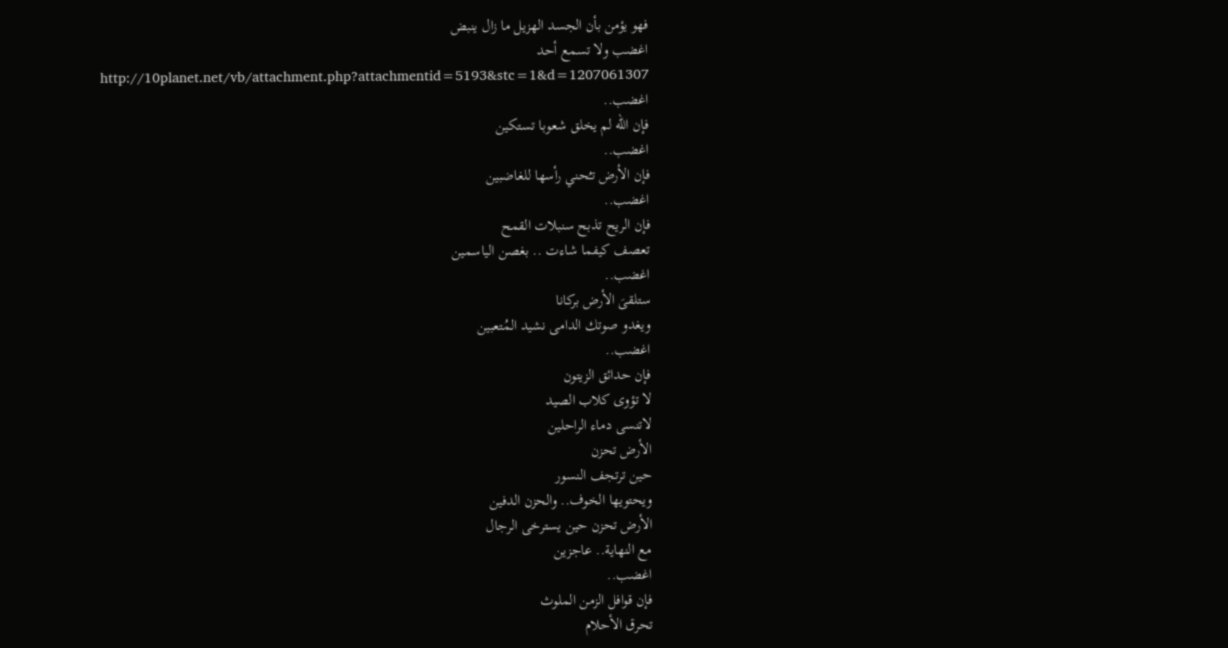فهو يؤمن بأن الجسد الهزيل ما زال ينبض
اغضب ولا تسمع أحد
http://10planet.net/vb/attachment.php?attachmentid=5193&stc=1&d=1207061307
اغضب..
فإن الله لم يخلق شعوبا تستكين
اغضب..
فإن الأرض تـُحني رأسها للغاضبين
اغضب..
فإن الريح تذبح سنبلات القمح
تعصف كيفما شاءت .. بغصن الياسمين
اغضب..
ستلقىَ الأرض بركانا
ويغدو صوتك الدامى نشيد المُتعبين
اغضب..
فإن حدائق الزيتون
لا تؤوى كلاب الصيد
لاتنسى دماء الراحلين
الأرض تحزن
حين ترتجف النسور
ويحتويها الخوف.. والحزن الدفين
الأرض تحزن حين يسترخى الرجال
مع النهاية.. عاجزين
اغضب..
فإن قوافل الزمن الملوث
تحرق الأحلام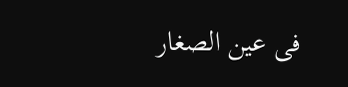فى عين الصغار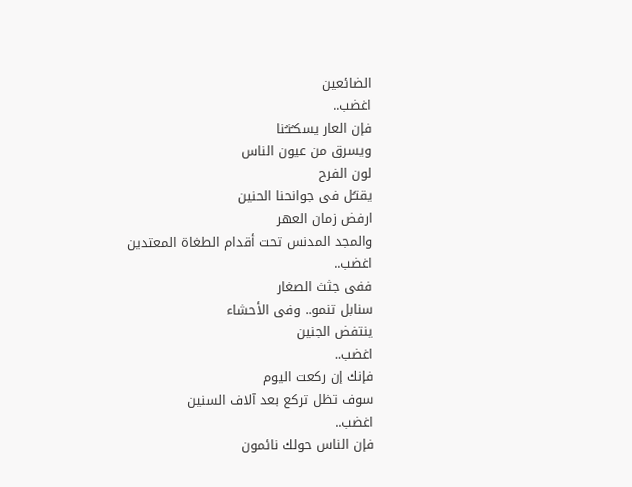الضائعين
اغضب..
فإن العار يسكـُنـُنا
ويسرق من عيون الناس
لون الفرح
يقتـُل فى جوانحنا الحنين
ارفض زمان العهر
والمجد المدنس تحت أقدام الطغاة المعتدين
اغضب..
ففى جثث الصغار
سنابل تنمو.. وفى الأحشاء
ينتفض الجنين
اغضب..
فإنك إن ركعت اليوم
سوف تظل تركع بعد آلاف السنين
اغضب..
فإن الناس حولك نائمون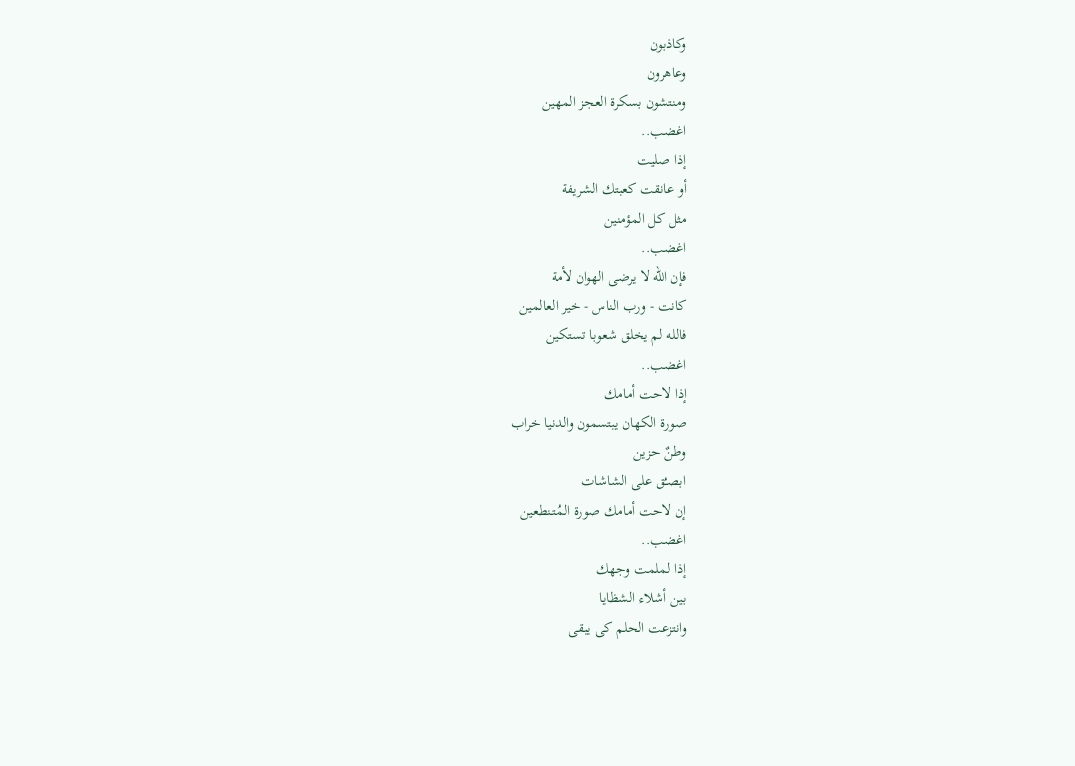وكاذبون
وعاهرون
ومنتشون بسكرة العجز المهين
اغضب..
إذا صليت
أو عانقت كعبتك الشريفة
مثل كل المؤمنين
اغضب..
فإن الله لا يرضى الهوان لأمة
كانت - ورب الناس - خير العالمين
فالله لم يخلق شعوبا تستكين
اغضب..
إذا لاحت أمامك
صورة الكهان يبتسمون والدنيا خراب
وطنٌ حزين
ابصـُق على الشاشات
إن لاحت أمامك صورة المُتـنطعين
اغضب..
إذا لملمت وجهك
بين أشلاء الشظايا
وانتزعت الحلم كى يبقى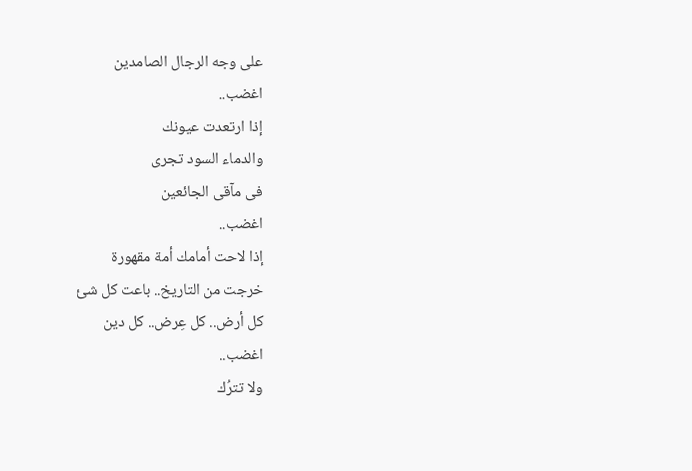على وجه الرجال الصامدين
اغضب..
إذا ارتعدت عيونك
والدماء السود تجرى
فى مآقى الجائعين
اغضب..
إذا لاحت أمامك أمة مقهورة
خرجت من التاريخ.. باعت كل شئ
كل أرض.. كل عِرض.. كل دين
اغضب..
ولا تترُك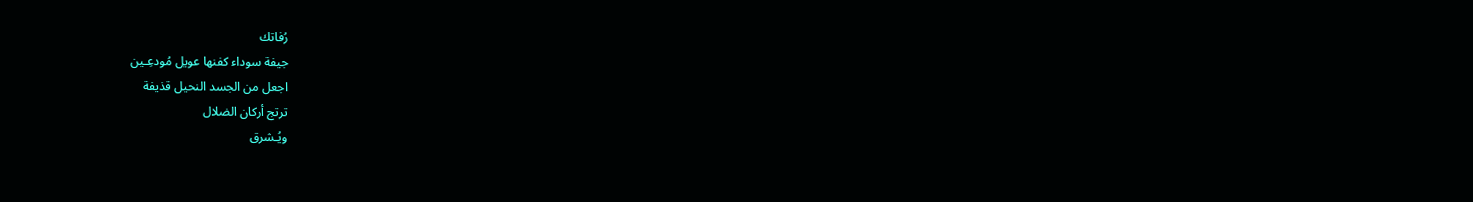رُفاتك
جيفة سوداء كفنها عويل مُودعِـين
اجعل من الجسد النحيل قذيفة
ترتج أركان الضلال
ويُـشرق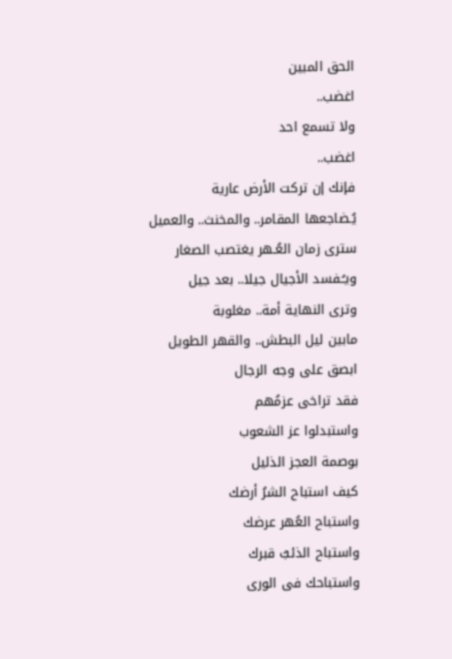الحق المبين
اغضب..
ولا تسمع احد
اغضب..
فإنك إن تركت الأرض عارية
يُـضاجعها المقامر.. والمخنث.. والعميل
سترى زمان العُـهر يغتصب الصغار
ويـُـفسد الأجيال جيلا.. بعد جيل
وترى النهاية أمة.. مغلوبة
مابين ليل البطش.. والقهر الطويل
ابصق على وجه الرجال
فقد تراخى عزمُهم
واستبدلوا عز الشعوب
بوصمة العجز الذليل
كيف استباح الشرُ أرضك
واستباح العُهر عرضك
واستباح الذئبُ قبرك
واستباحك فى الورى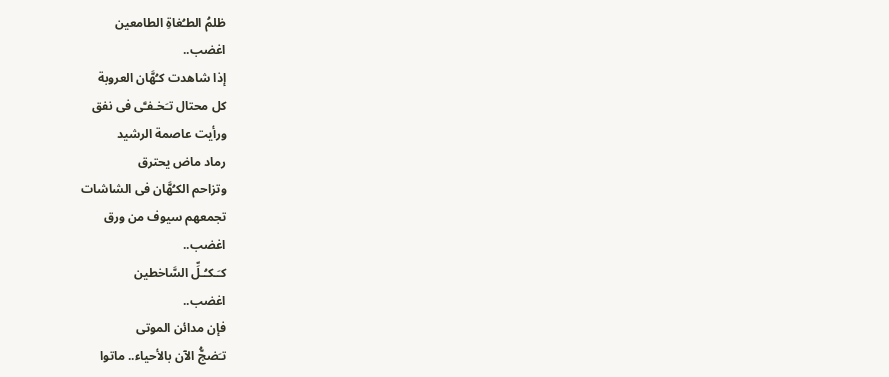ظلمُ الطـُغاةِ الطامعين
اغضب..
إذا شاهدت كـُهَّان العروبة
كل محتال تـَخـفـَّى فى نفق
ورأيت عاصمة الرشيد
رماد ماض يحترق
وتزاحم الكـُهَّان فى الشاشات
تجمعهم سيوف من ورق
اغضب..
كـَـكـُـلِّ السَّاخطين
اغضب..
فإن مدائن الموتى
تـَضجُّ الآن بالأحياء.. ماتوا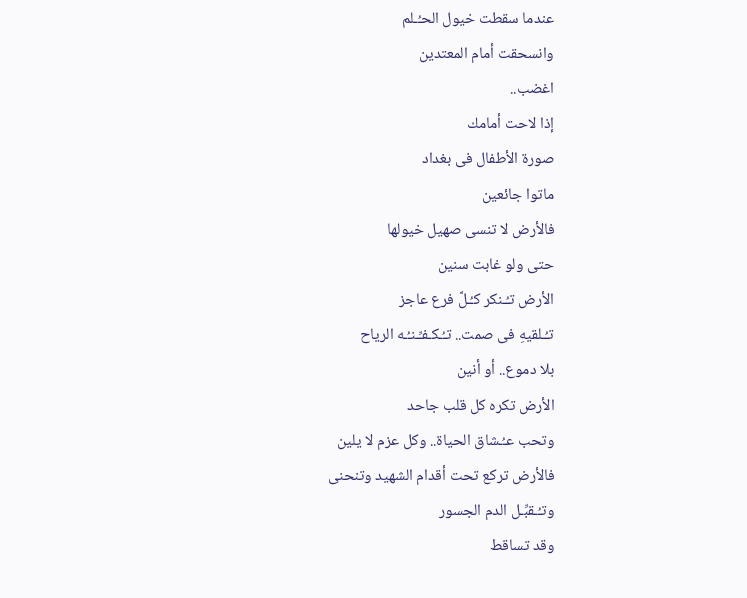عندما سقطت خيول الحـُـلم
وانسحقت أمام المعتدين
اغضب..
إذا لاحت أمامك
صورة الأطفال فى بغداد
ماتوا جائعين
فالأرض لا تنسى صهيل خيولها
حتى ولو غابت سنين
الأرض تـُـنكر كـُـلَّ فرع عاجز
تـُـلقيهِ فى صمت.. تـُـكـفـِّـنـُـه الرياح
بلا دموع.. أو أنين
الأرض تكره كل قلب جاحد
وتحب عـُـشاق الحياة.. وكل عزم لا يلين
فالأرض تركع تحت أقدام الشهيد وتنحنى
وتـُـقبِّـل الدم الجسور
وقد تساقط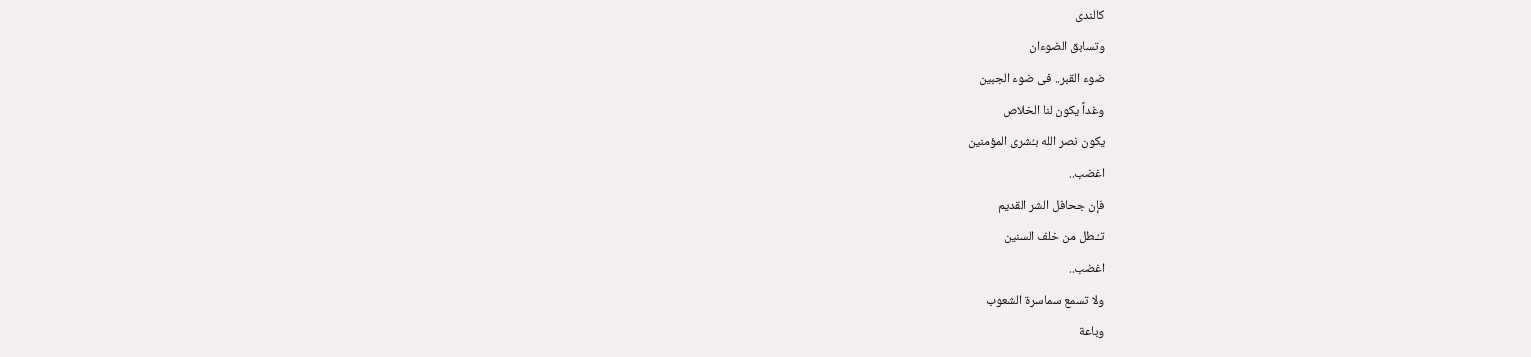كالندى
وتسابق الضوءان
ضوء القبر.. فى ضوء الجبين
وغداً يكون لنا الخلاص
يكون نصر الله بـُشرى المؤمنين
اغضب..
فإن جحافل الشر القديم
تـُـطل من خلف السنين
اغضب..
ولا تسمع سماسرة الشعوب
وباعة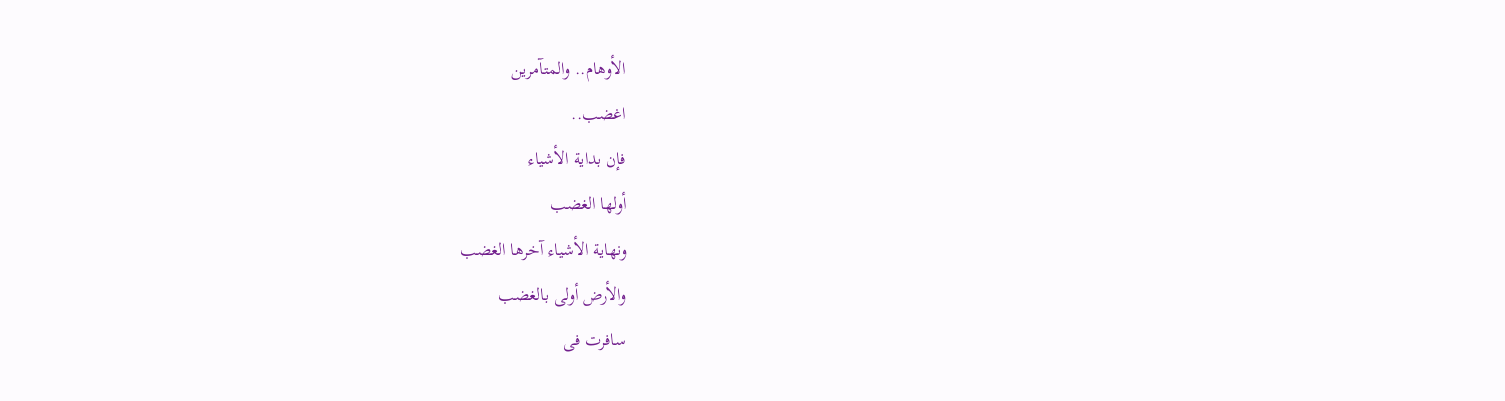الأوهام.. والمتآمرين
اغضب..
فإن بداية الأشياء
أولها الغضب
ونهاية الأشياء آخرها الغضب
والأرض أولى بالغضب
سافرت فى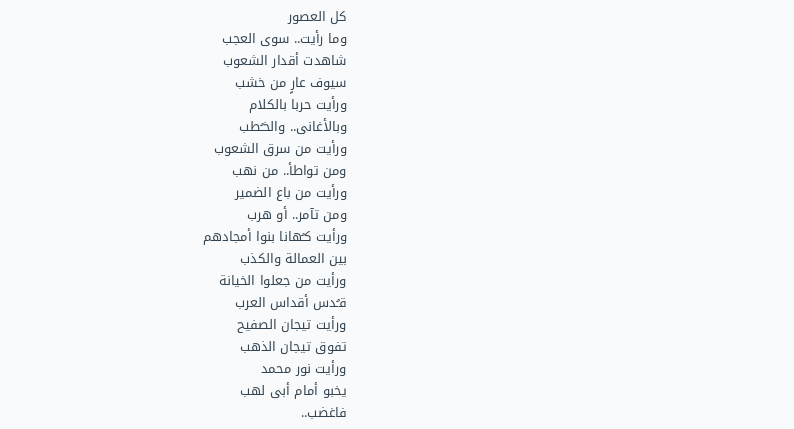كل العصور
وما رأيت.. سوى العجب
شاهدت أقدار الشعوب
سيوف عارٍ من خشب
ورأيت حربا بالكلام
وبالأغانى.. والخـُطب
ورأيت من سرق الشعوب
ومن تواطأ.. من نهب
ورأيت من باع الضمير
ومن تآمر.. أو هرب
ورأيت كـُهانا بنوا أمجادهم
بين العمالة والكذب
ورأيت من جعلوا الخيانة
قـُدس أقداس العرب
ورأيت تيجان الصفيح
تفوق تيجان الذهب
ورأيت نور محمد
يخبو أمام أبى لهب
فاغضب..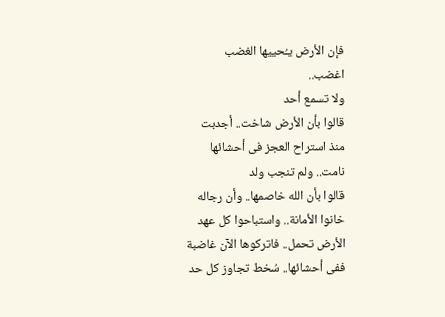فإن الأرض يـُحييها الغضب
اغضب..
ولا تسمع أحد
قالوا بأن الأرض شاخت.. أجدبت
منذ استراح العجز فى أحشائها
نامت.. ولم تنجب ولد
قالوا بأن الله خاصمها.. وأن رجاله
خانوا الأمانة.. واستباحوا كل عهد
الأرض تحمل.. فاتركوها الآن غاضبة
ففى أحشائها.. سُخط تجاوز كل حد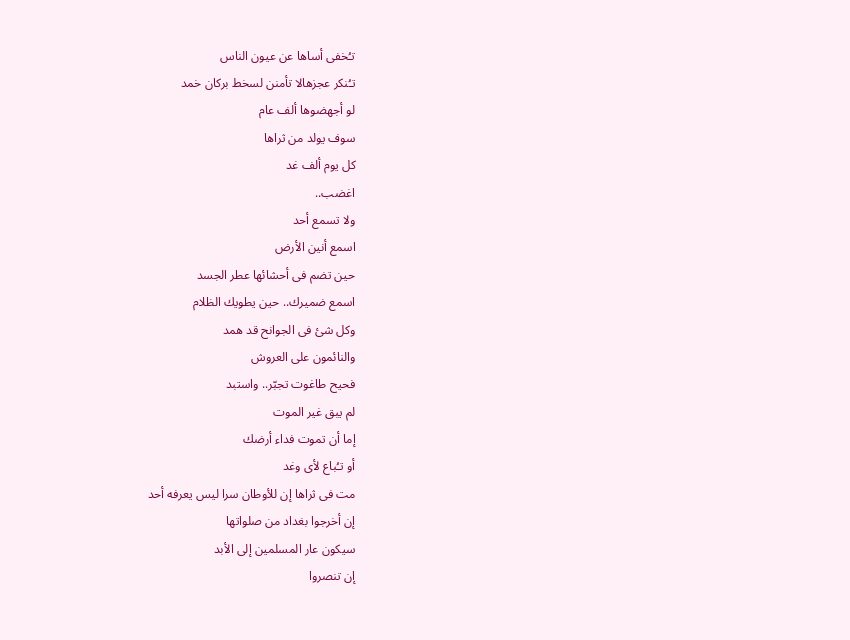تـُخفى أساها عن عيون الناس
تـُنكر عجزهالا تأمنن لسخط بركان خمد
لو أجهضوها ألف عام
سوف يولد من ثراها
كل يوم ألف غد
اغضب..
ولا تسمع أحد
اسمع أنين الأرض
حين تضم فى أحشائها عطر الجسد
اسمع ضميرك.. حين يطويك الظلام
وكل شئ فى الجوانح قد همد
والنائمون على العروش
فحيح طاغوت تجبّر.. واستبد
لم يبق غير الموت
إما أن تموت فداء أرضك
أو تـُباع لأى وغد
مت فى ثراها إن للأوطان سرا ليس يعرفه أحد
إن أخرجوا بغداد من صلواتها
سيكون عار المسلمين إلى الأبد
إن تنصروا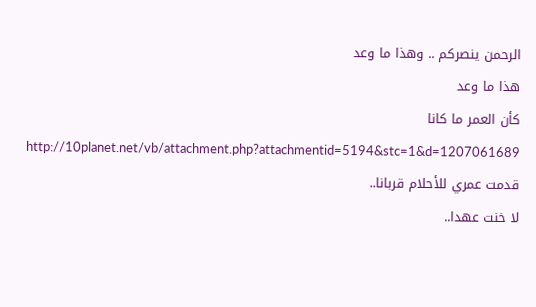الرحمن ينصركم .. وهذا ما وعد
هذا ما وعد
كأن العمر ما كانا
http://10planet.net/vb/attachment.php?attachmentid=5194&stc=1&d=1207061689
قدمت عمري للأحلام قربانا..
لا خنت عهدا..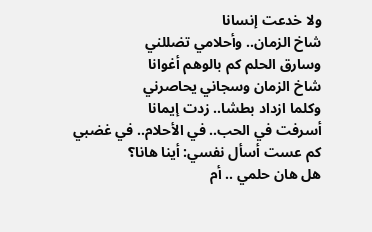ولا خدعت إنسانا
شاخ الزمان.. وأحلامي تضللني
وسارق الحلم كم بالوهم أغوانا
شاخ الزمان وسجاني يحاصرني
وكلما ازداد بطشا.. زدت إيمانا
أسرفت في الحب.. في الأحلام.. في غضبي
كم عست أسأل نفسي: أينا هانا؟
هل هان حلمي .. أم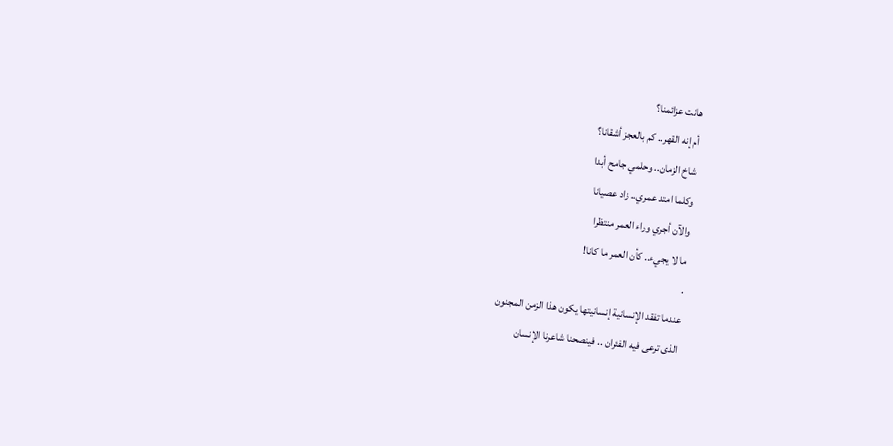هانت عزائمنا؟
أم إنه القهر.. كم بالعجز أشقانا؟
شاخ الزمان.. وحلمي جامح أبدا
وكلما امتد عمري.. زاد عصيانا
والآن أجري وراء العمر منتظرا
ما لا يجيء.. كأن العمر ما كانا!
.
عندما تفقد الإنسانية إنسانيتها يكون هذا الزمن المجنون
الذى ترعى فيه الفئران .. فينصحنا شاعرنا الإنسان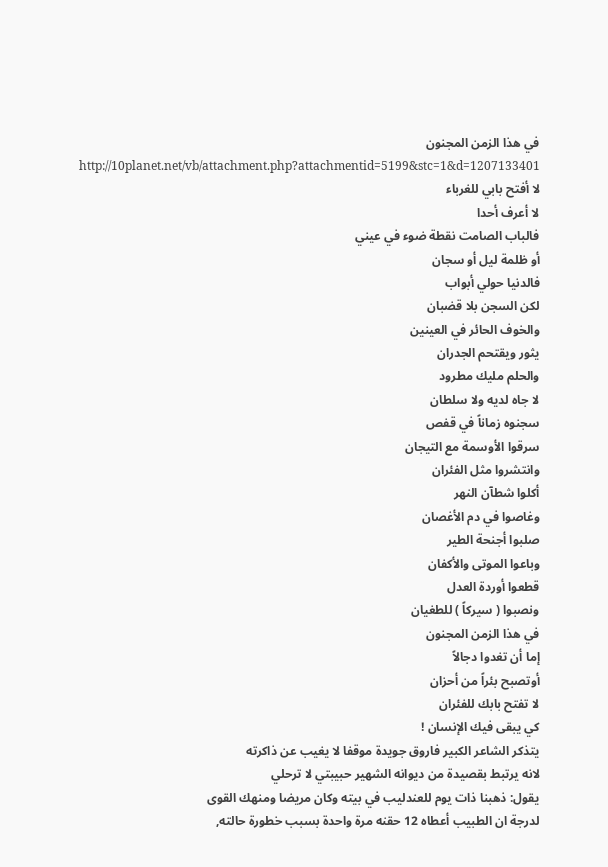في هذا الزمن المجنون
http://10planet.net/vb/attachment.php?attachmentid=5199&stc=1&d=1207133401
لا أفتح بابي للغرباء
لا أعرف أحدا
فالباب الصامت نقطة ضوء في عيني
أو ظلمة ليل أو سجان
فالدنيا حولي أبواب
لكن السجن بلا قضبان
والخوف الحائر في العينين
يثور ويقتحم الجدران
والحلم مليك مطرود
لا جاه لديه ولا سلطان
سجنوه زماناً في قفص
سرقوا الأوسمة مع التيجان
وانتشروا مثل الفئران
أكلوا شطآن النهر
وغاصوا في دم الأغصان
صلبوا أجنحة الطير
وباعوا الموتى والأكفان
قطعوا أوردة العدل
ونصبوا ( سيركاً ) للطغيان
في هذا الزمن المجنون
إما أن تغدوا دجالاً
أوتصبح بئراً من أحزان
لا تفتح بابك للفئران
كي يبقى فيك الإنسان !
يتذكر الشاعر الكبير فاروق جويدة موقفا لا يغيب عن ذاكرته
لانه يرتبط بقصيدة من ديوانه الشهير حبيبتي لا ترحلي
يقول: ذهبنا ذات يوم للعندليب في بيته وكان مريضا ومنهك القوى
لدرجة ان الطبيب أعطاه 12 حقنه مرة واحدة بسبب خطورة حالته,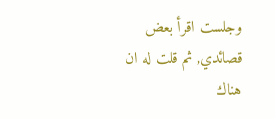وجلست اقرأ بعض قصائدي, ثم قلت له ان هناك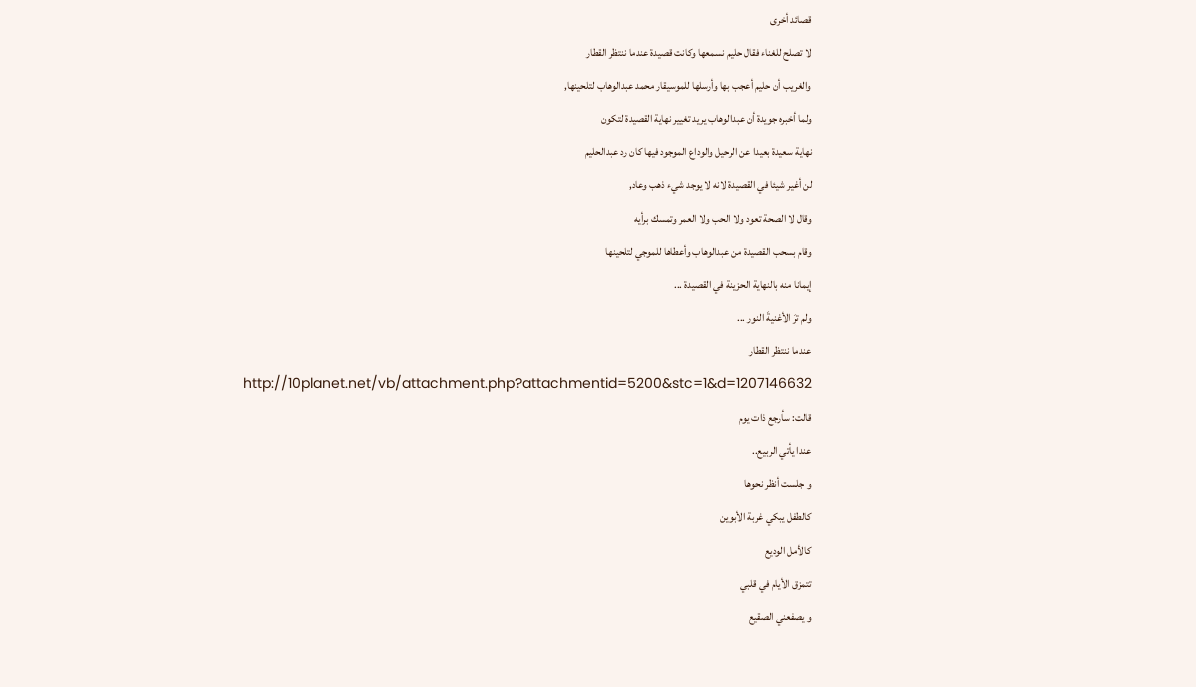قصائد أخرى
لا تصلح للغناء فقال حليم نسمعها وكانت قصيدة عندما ننتظر القطار
والغريب أن حليم أعجب بها وأرسلها للموسيقار محمد عبدالوهاب لتلحينها,
ولما أخبره جويدة أن عبدالوهاب يريد تغيير نهاية القصيدة لتكون
نهاية سعيدة بعيدا عن الرحيل والوداع الموجود فيها كان رد عبدالحليم
لن أغير شيئا في القصيدة لانه لا يوجد شيء ذهب وعاد,
وقال لا الصحة تعود ولا الحب ولا العمر وتمسك برأيه
وقام بسحب القصيدة من عبدالوهاب وأعطاها للموجي لتلحينها
إيمانا منه بالنهاية الحزينة في القصيدة ...
ولم ترَ الأغنيةَ النور ...
عندما ننتظر القطار
http://10planet.net/vb/attachment.php?attachmentid=5200&stc=1&d=1207146632
قالت: سأرجع ذات يوم
عندا يأتي الربيع..
و جلست أنظر نحوها
كالطفل يبكي غربة الأبوين
كالأمل الوديع
تتمزق الأيام في قلبي
و يصفعني الصقيع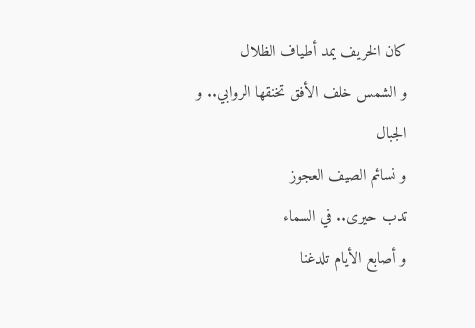كان الخريف يمد أطياف الظلال
و الشمس خلف الأفق تخنقها الروابي.. و الجبال
و نسائم الصيف العجوز
تدب حيرى.. في السماء
و أصابع الأيام تلدغنا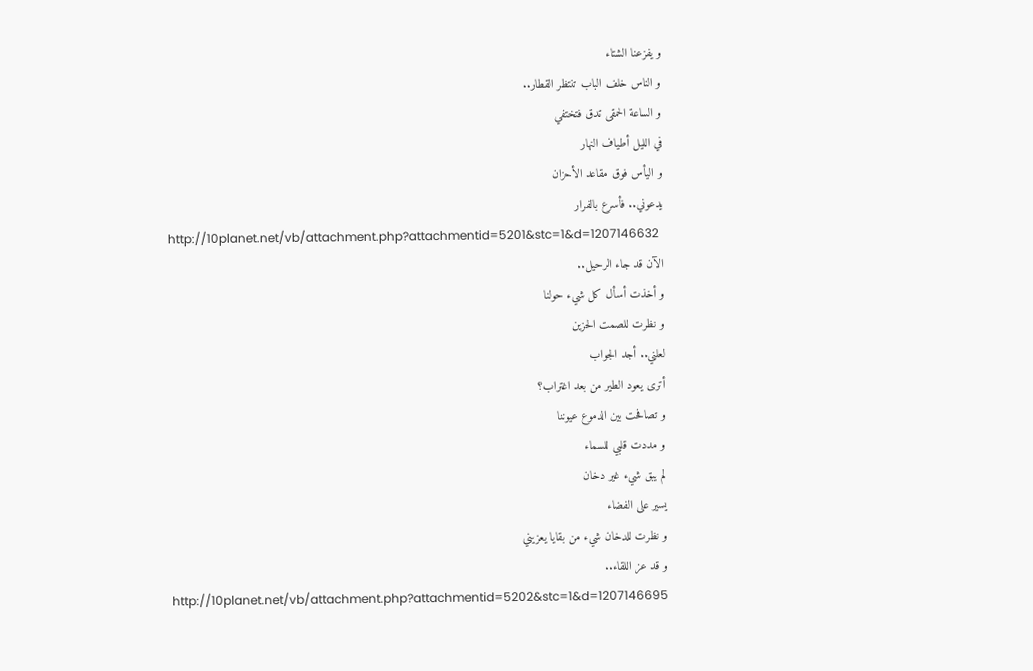و يفزعنا الشتاء
و الناس خلف الباب تنتظر القطار..
و الساعة الحمقى تدق فتختفي
في الليل أطياف النهار
و اليأس فوق مقاعد الأحزان
يدعوني.. فأسرع بالفرار
http://10planet.net/vb/attachment.php?attachmentid=5201&stc=1&d=1207146632
الآن قد جاء الرحيل..
و أخذت أسأل كل شيء حولنا
و نظرت للصمت الحزين
لعلني.. أجد الجواب
أترى يعود الطير من بعد اغتراب؟
و تصافحت بين الدموع عيوننا
و مددت قلبي للسماء
لم يبق شيء غير دخان
يسير على الفضاء
و نظرت للدخان شيء من بقايا يعزيني
و قد عز اللقاء..
http://10planet.net/vb/attachment.php?attachmentid=5202&stc=1&d=1207146695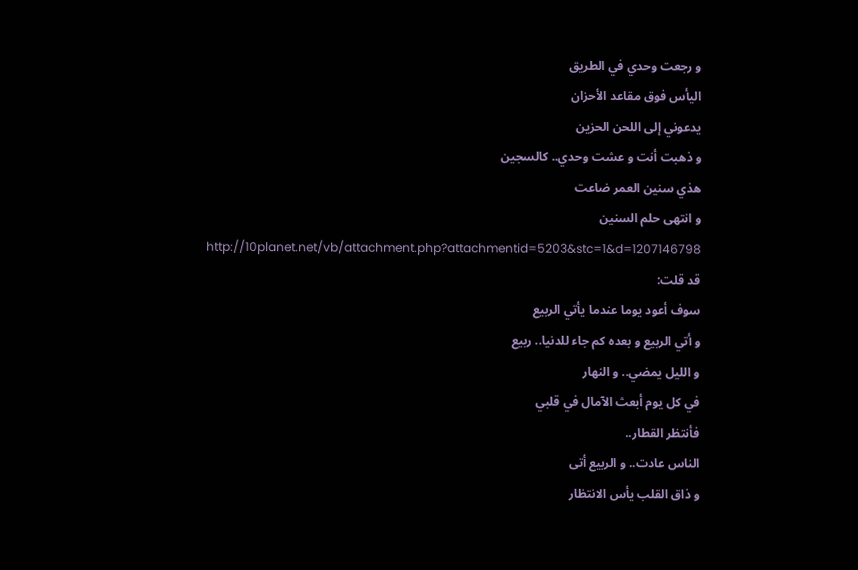و رجعت وحدي في الطريق
اليأس فوق مقاعد الأحزان
يدعوني إلى اللحن الحزين
و ذهبت أنت و عشت وحدي.. كالسجين
هذي سنين العمر ضاعت
و انتهى حلم السنين
http://10planet.net/vb/attachment.php?attachmentid=5203&stc=1&d=1207146798
قد قلت:
سوف أعود يوما عندما يأتي الربيع
و أتي الربيع و بعده كم جاء للدنيا.. ربيع
و الليل يمضي.. و النهار
في كل يوم أبعث الآمال في قلبي
فأنتظر القطار..
الناس عادت.. و الربيع أتى
و ذاق القلب يأس الانتظار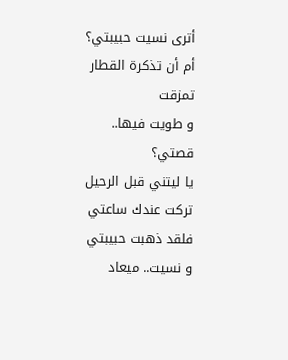أترى نسيت حبيبتي؟
أم أن تذكرة القطار تمزقت
و طويت فيها.. قصتي؟
يا ليتني قبل الرحيل تركت عندك ساعتي
فلقد ذهبت حبيبتي
و نسيت.. ميعاد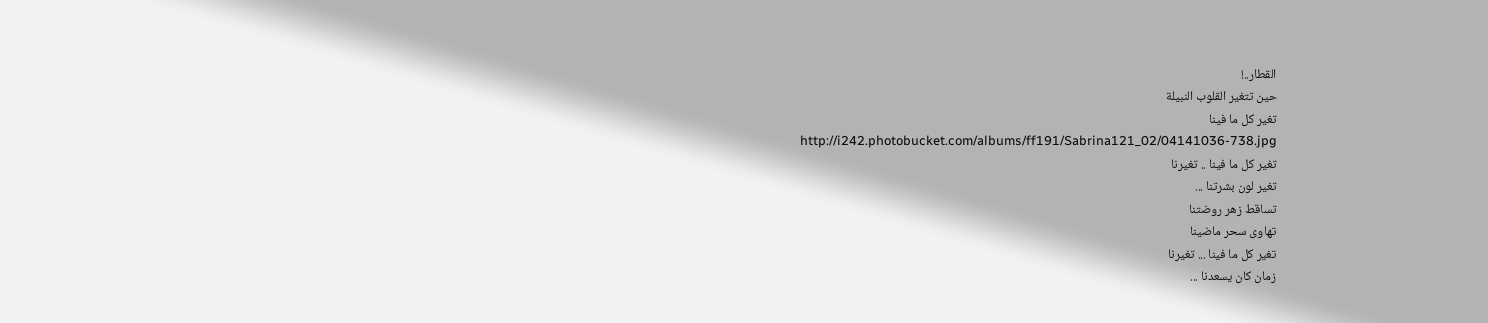القطار..!
حين تتغير القلوب النبيلة
تغير كل ما فينا
http://i242.photobucket.com/albums/ff191/Sabrina121_02/04141036-738.jpg
تغير كل ما فينا .. تغيرنا
تغير لون بشرتنا ...
تساقط زهر روضتنا
تهاوى سحر ماضينا
تغير كل ما فينا ... تغيرنا
زمان كان يسعدنا ...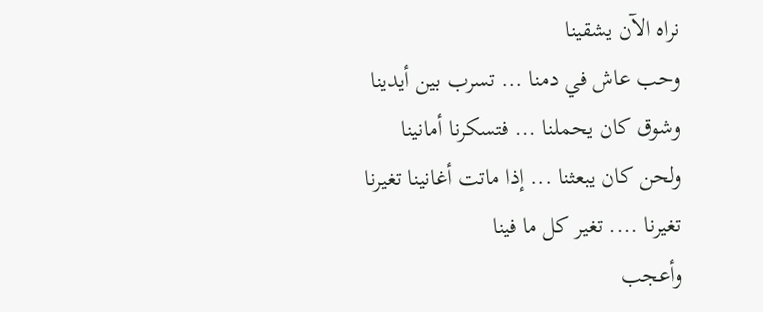نراه الآن يشقينا
وحب عاش في دمنا ... تسرب بين أيدينا
وشوق كان يحملنا ... فتسكرنا أمانينا
ولحن كان يبعثنا ... إذا ماتت أغانينا تغيرنا
تغيرنا .... تغير كل ما فينا
وأعجب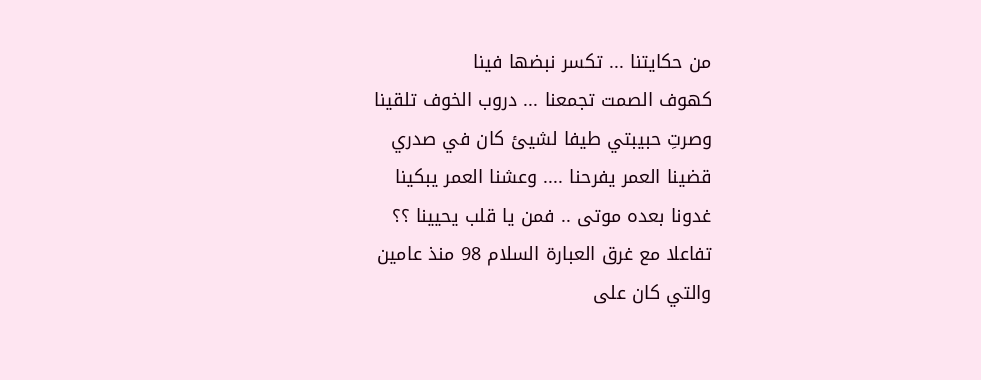من حكايتنا ... تكسر نبضها فينا
كهوف الصمت تجمعنا ... دروب الخوف تلقينا
وصرتِ حبيبتي طيفا لشيئ كان في صدري
قضينا العمر يفرحنا .... وعشنا العمر يبكينا
غدونا بعده موتى .. فمن يا قلب يحيينا ؟؟
تفاعلا مع غرق العبارة السلام 98 منذ عامين
والتي كان على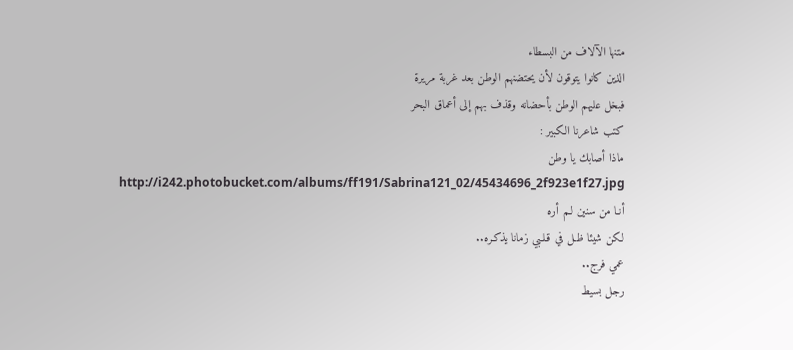متنها الآلاف من البسطاء
الذين كانوا يتوقون لأن يحتضنهم الوطن بعد غربة مريرة
فبخل عليهم الوطن بأحضانه وقذف بهم إلى أعماق البحر
كتب شاعرنا الكبير :
ماذا أصابك يا وطن
http://i242.photobucket.com/albums/ff191/Sabrina121_02/45434696_2f923e1f27.jpg
أنـا من سنين لـم أره
لـكن شيئا ظـل في قـلـبي زمانا يذكـره..
عمي فرج..
رجل بسيط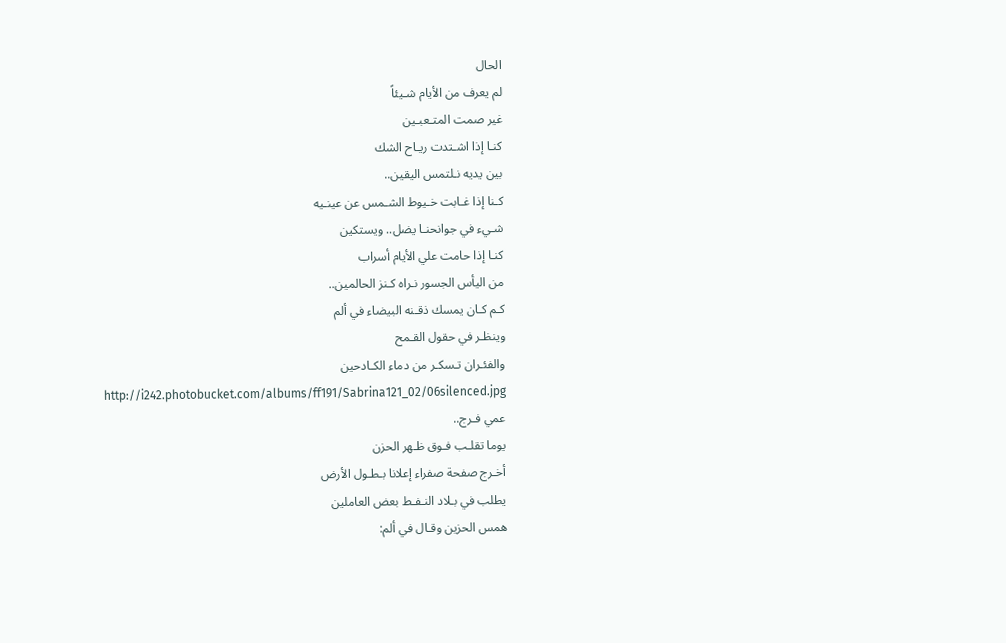الحال
لم يعرف من الأيام شـيئاً
غير صمت المتـعبـين
كنـا إذا اشـتدت ريـاح الشك
بين يديه نـلتمس اليقين..
كـنا إذا غـابت خـيوط الشـمس عن عينـيه
شـيء في جوانحنـا يضل.. ويستكين
كنـا إذا حامت علي الأيام أسراب
من اليأس الجسور نـراه كـنز الحالمين..
كـم كـان يمسك ذقـنه البيضاء في ألم
وينظـر في حقول القـمح
والفئـران تـسكـر من دماء الكـادحين
http://i242.photobucket.com/albums/ff191/Sabrina121_02/06silenced.jpg
عمي فـرج..
يوما تقلـب فـوق ظـهر الحزن
أخـرج صفحة صفراء إعلانا بـطـول الأرض
يطلب في بـلاد النـفـط بعض العاملين
همس الحزين وقـال في ألم: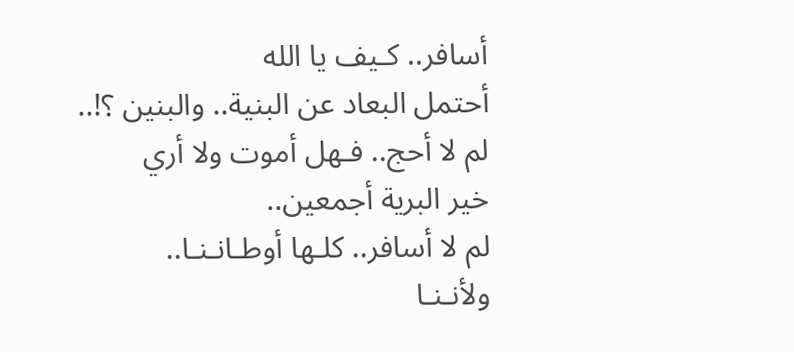أسافر.. كـيف يا الله
أحتمل البعاد عن البنية.. والبنين ؟!..
لم لا أحج.. فـهل أموت ولا أري
خير البرية أجمعين..
لم لا أسافر.. كلـها أوطـانـنـا..
ولأنـنـا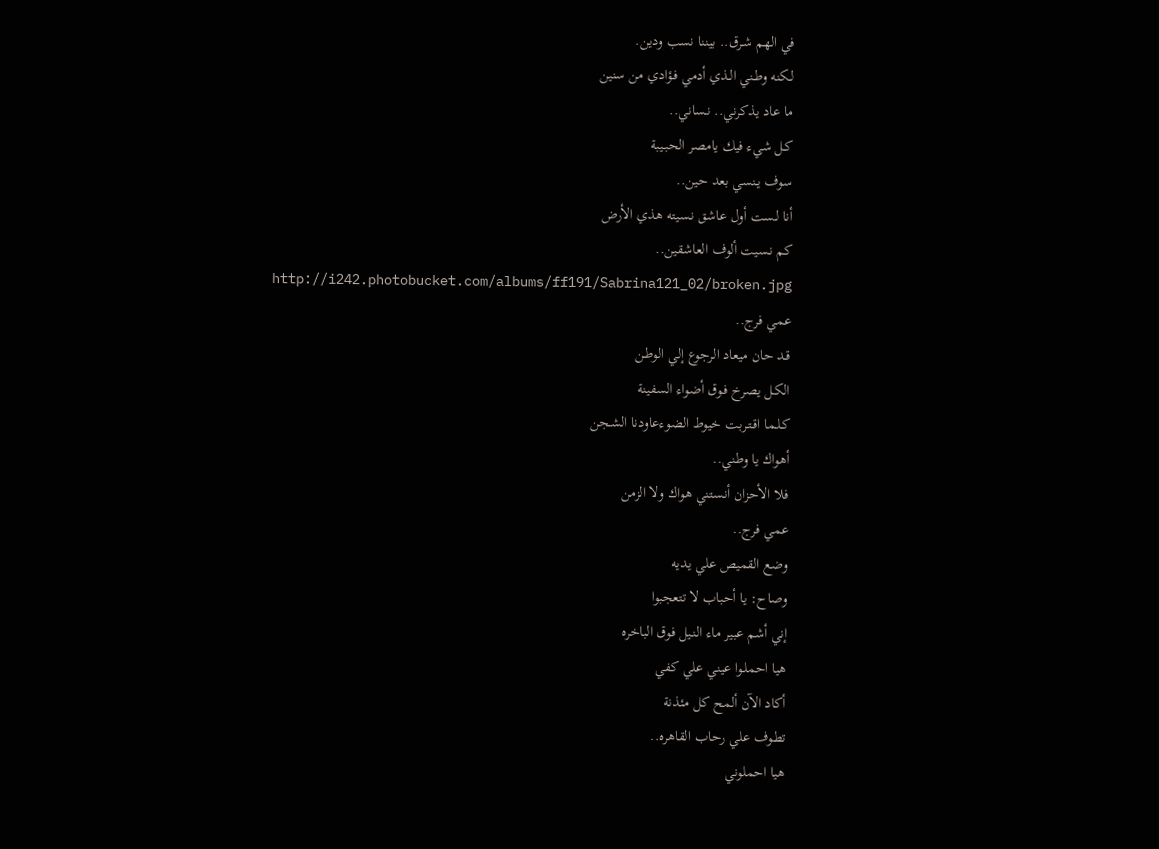في الهم شـرق.. بيننا نسب ودين.
لـكنه وطـني الـذي أدمي فـؤادي من سنين
ما عاد يذكرني.. نـساني..
كـل شيء فيك يامصر الحبـيبة
سوف يـنسي بعد حين..
أنا لـست أول عاشق نـسيته هذي الأرض
كم نـسيت ألوف العاشقين..
http://i242.photobucket.com/albums/ff191/Sabrina121_02/broken.jpg
عمي فرج..
قـد حان ميعاد الرجوع إلي الوطـن
الكـل يصرخ فـوق أضواء السفينة
كـلـما اقـتـربت خيوط الضوءعاودنا الشـجن
أهواك يا وطني..
فلا الأحزان أنـستني هواك ولا الزمن
عمي فرج..
وضع القميص علي يديه
وصاح: يا أحباب لا تتعجبوا
إني أشم عبير ماء النـيل فوق الباخره
هيا احملـوا عيني علي كفي
أكاد الآن ألمح كل مئذنة
تطـوف علي رحاب القاهره..
هيا احملوني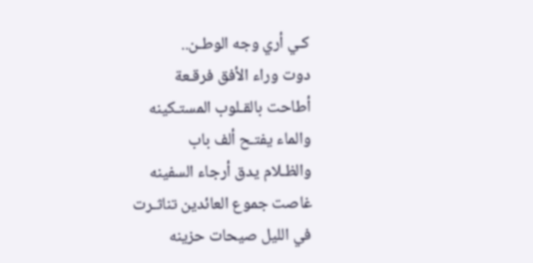كـي أري وجه الوطـن..
دوت وراء الأفق فرقـعة
أطاحت بالقـلوب المستـكينه
والماء يفتـح ألف باب
والظـلام يدق أرجاء السفينه
غاصت جموع العائدين تناثـرت
في الليل صيحات حزينه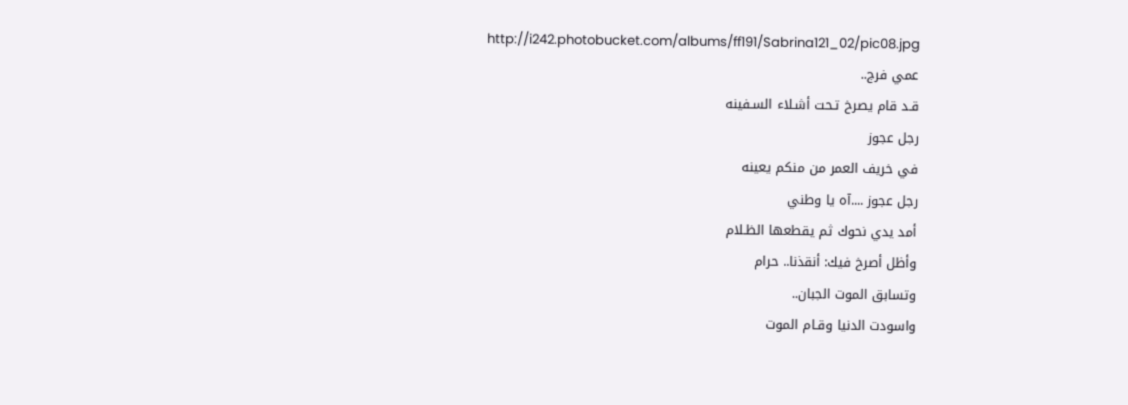http://i242.photobucket.com/albums/ff191/Sabrina121_02/pic08.jpg
عمي فرج..
قـد قام يصرخ تـحت أشـلاء السـفينه
رجل عجوز
في خريف العمر من منكم يعينه
رجل عجوز ....آه يا وطني
أمد يدي نحوك ثم يقطعها الظـلام
وأظل أصرخ فيك: أنقذنا.. حرام
وتسابق الموت الجبان..
واسودت الدنيا وقـام الموت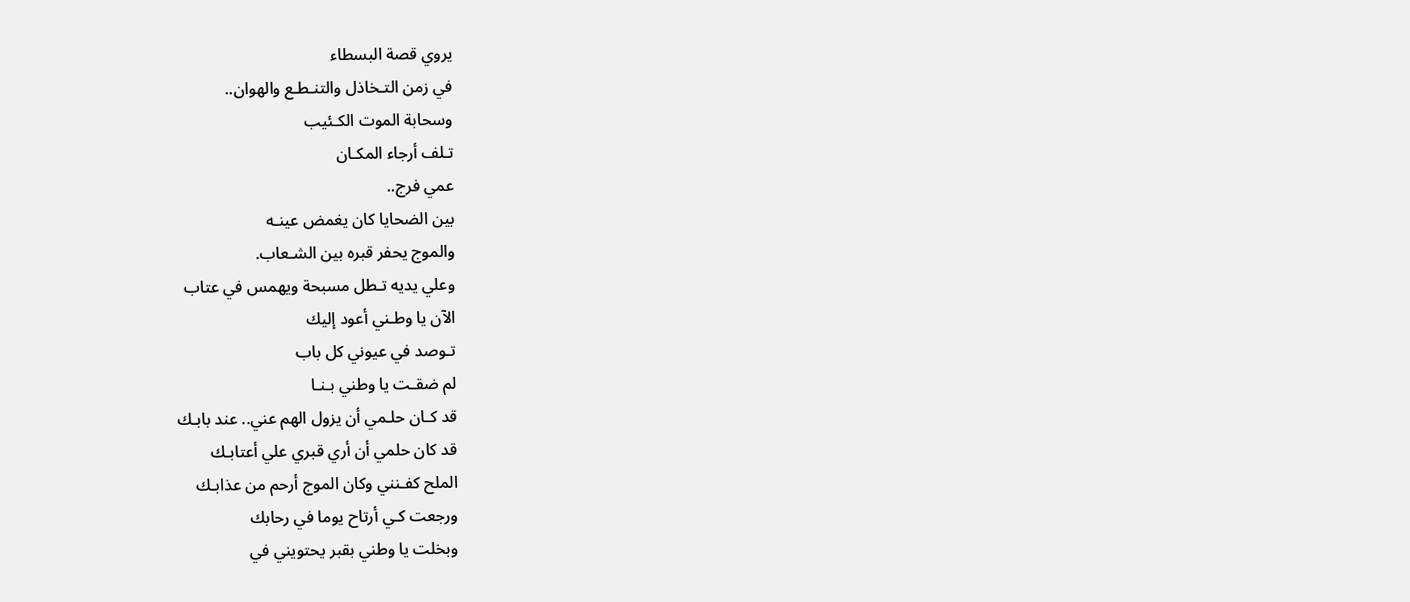يروي قصة البسطاء
في زمن التـخاذل والتنـطـع والهوان..
وسحابة الموت الكـئيب
تـلف أرجاء المكـان
عمي فرج..
بين الضحايا كان يغمض عينـه
والموج يحفر قبره بين الشـعاب.
وعلي يديه تـطل مسبحة ويهمس في عتاب
الآن يا وطـني أعود إليك
تـوصد في عيوني كل باب
لم ضقـت يا وطني بـنـا
قد كـان حلـمي أن يزول الهم عني.. عند بابـك
قد كان حلمي أن أري قبري علي أعتابـك
الملح كفـنني وكان الموج أرحم من عذابـك
ورجعت كـي أرتاح يوما في رحابك
وبخلت يا وطني بقبر يحتويني في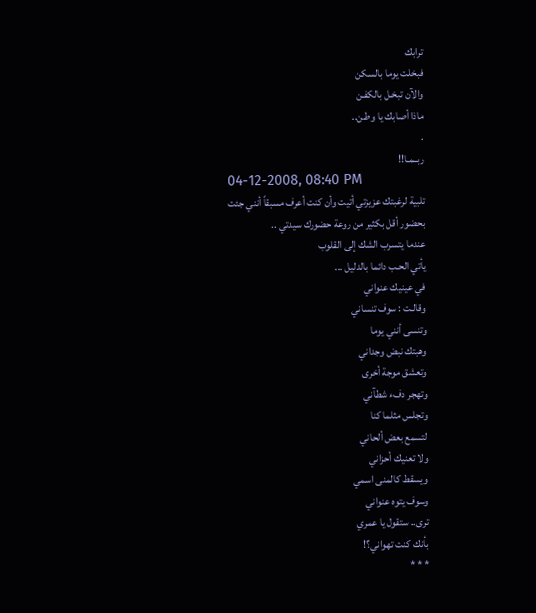ترابك
فبخلت يوما بالسكن
والآن تبخـل بالكفـن
ماذا أصابك يا وطـن..
.
ربــمـا!!
04-12-2008, 08:40 PM
تلبية لرغبتك عزيزتي أتيت وأن كنت أعرف مسبقاً أنني جئت
بحضور أقل بكثير من روعة حضورك سيدتي ..
عندما يتسرب الشك إلى القلوب
يأتي الحـب دائما بالدليل ...
في عينيك عنواني
وقالـت : سوف تنساني
وتنسى أنني يوما
وهبتك نبض وجداني
وتعشق موجة أخرى
وتهجر دفء شطآني
وتجلس مثلما كنا
لتسمع بعض ألحاني
ولا تعنيك أحزاني
ويسقط كالمنى اسمي
وسوف يتوه عنواني
ترى.. ستقول يا عمري
بأنك كنت تهواني؟!
* * *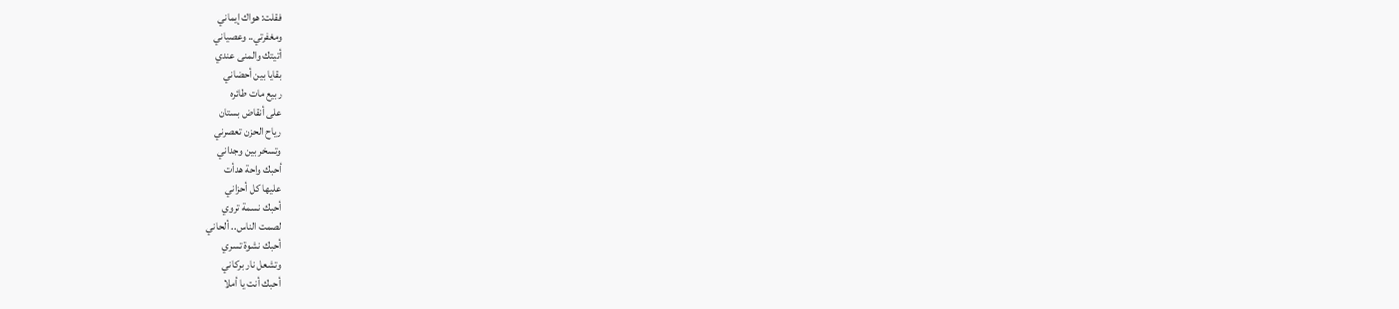فقلت: هواك إيماني
ومغفرتي.. وعصياني
أتيتك والمنى عندي
بقايا بين أحضاني
ربيع مات طائره
على أنقاض بستان
رياح الحزن تعصرني
وتسخر بين وجداني
أحبك واحة هدأت
عليها كل أحزاني
أحبك نسمة تروي
لصمت الناس.. ألحاني
أحبك نشوة تسري
وتشعل نار بركاني
أحبك أنت يا أملا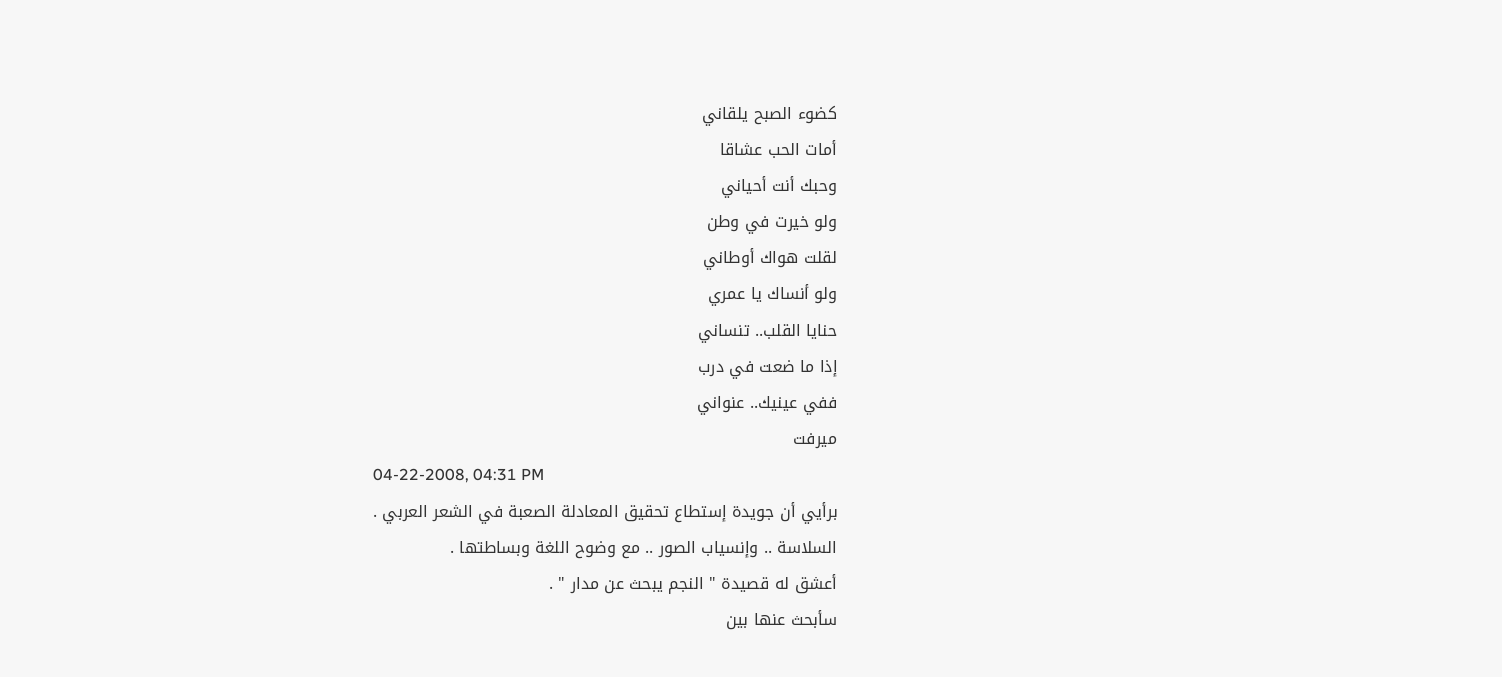كضوء الصبح يلقاني
أمات الحب عشاقا
وحبك أنت أحياني
ولو خيرت في وطن
لقلت هواك أوطاني
ولو أنساك يا عمري
حنايا القلب.. تنساني
إذا ما ضعت في درب
ففي عينيك.. عنواني
ميرفت
04-22-2008, 04:31 PM
برأيي أن جويدة إستطاع تحقيق المعادلة الصعبة في الشعر العربي .
السلاسة .. وإنسياب الصور .. مع وضوح اللغة وبساطتها .
أعشق له قصيدة " النجم يبحث عن مدار " .
سأبحث عنها بين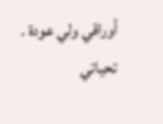أوراقي ولي عودة .
تحياتي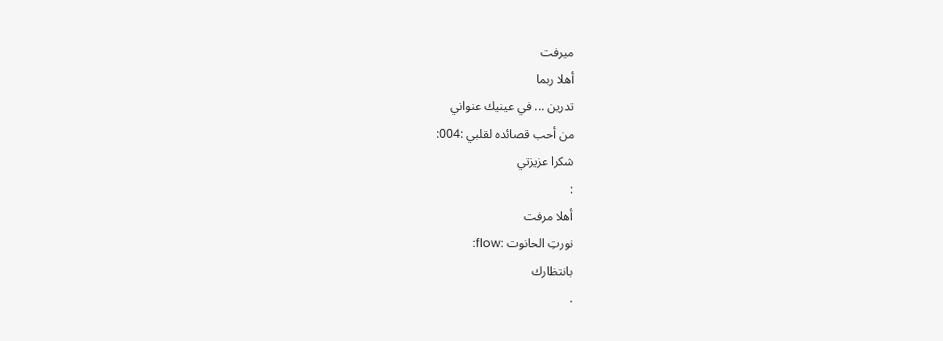ميرفت
أهلا ربما
تدرين ... في عينيك عنواني
من أحب قصائده لقلبي :004:
شكرا عزيزتي
:
أهلا مرفت
نورتِ الحانوت :flow:
بانتظارك
.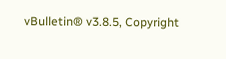vBulletin® v3.8.5, Copyright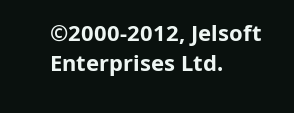©2000-2012, Jelsoft Enterprises Ltd.